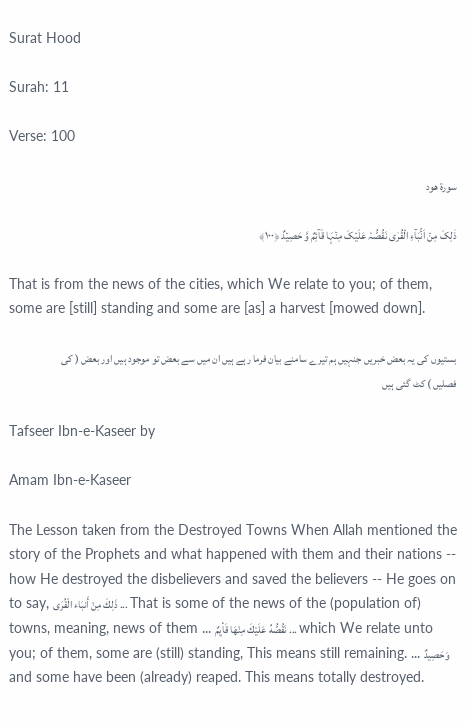Surat Hood

Surah: 11

Verse: 100

سورة هود

ذٰلِکَ مِنۡ اَنۡۢبَآءِ الۡقُرٰی نَقُصُّہٗ عَلَیۡکَ مِنۡہَا قَآئِمٌ وَّ حَصِیۡدٌ ﴿۱۰۰﴾

That is from the news of the cities, which We relate to you; of them, some are [still] standing and some are [as] a harvest [mowed down].

بستیوں کی یہ بعض خبریں جنہیں ہم تیرے سامنے بیان فرما رہے ہیں ان میں سے بعض تو موجود ہیں اور بعض ( کی فصلیں ) کٹ گئی ہیں

Tafseer Ibn-e-Kaseer by

Amam Ibn-e-Kaseer

The Lesson taken from the Destroyed Towns When Allah mentioned the story of the Prophets and what happened with them and their nations -- how He destroyed the disbelievers and saved the believers -- He goes on to say, ذَلِكَ مِنْ أَنبَاء الْقُرَى ... That is some of the news of the (population of) towns, meaning, news of them ... نَقُصُّهُ عَلَيْكَ مِنْهَا قَأيِمٌ ... which We relate unto you; of them, some are (still) standing, This means still remaining. ... وَحَصِيدٌ and some have been (already) reaped. This means totally destroyed.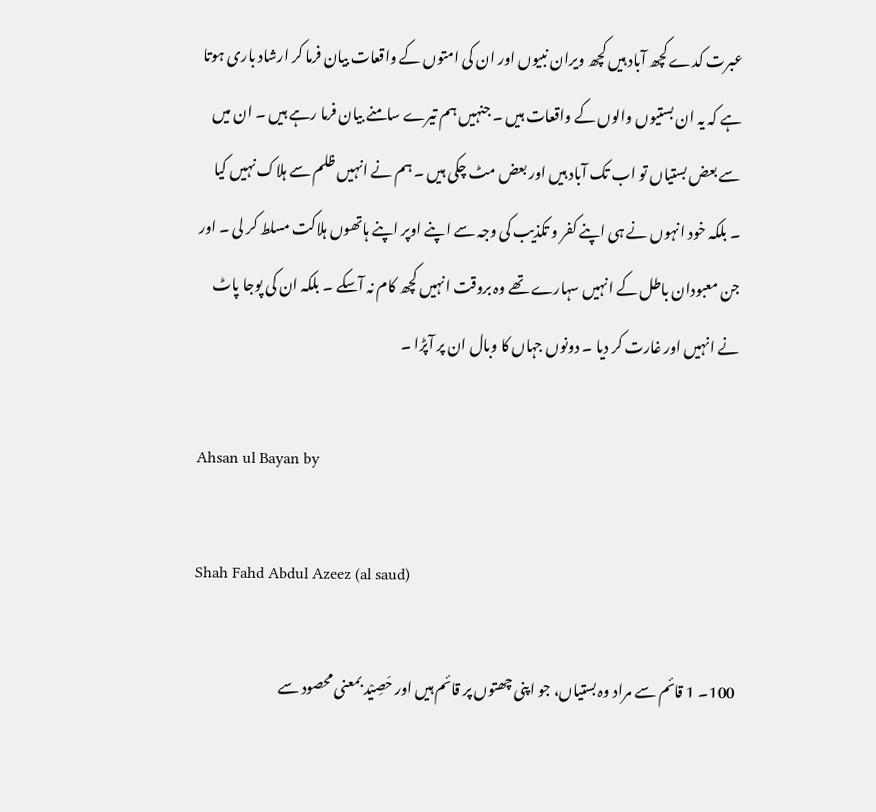عبرت کدے کچھ آباد ہیں کچھ ویران نبیوں اور ان کی امتوں کے واقعات بیان فرما کر ارشاد باری ہوتا ہے کہ یہ ان بستیوں والوں کے واقعات ہیں ۔ جنہیں ہم تیرے سامنے بیان فرما رہے ہیں ۔ ان میں سے بعض بستیاں تو اب تک آباد ہیں اور بعض مٹ چکی ہیں ۔ ہم نے انہیں ظلم سے ہلاک نہیں کیا ۔ بلکہ خود انہوں نے ہی اپنے کفر و تکذیب کی وجہ سے اپنے اوپر اپنے ہاتھوں ہلاکت مسلط کر لی ۔ اور جن معبودان باطل کے انہیں سہارے تھے وہ بروقت انہیں کچھ کام نہ آسکے ۔ بلکہ ان کی پوجا پاٹ نے انہیں اور غارت کر دیا ۔ دونوں جہاں کا وبال ان پر آپڑا ۔

Ahsan ul Bayan by

Shah Fahd Abdul Azeez (al saud)

100۔ 1 قائم سے مراد وہ بستیاں، جو اپنی چھتوں پر قائم ہیں اور حَصِیْد بمعنی محصود سے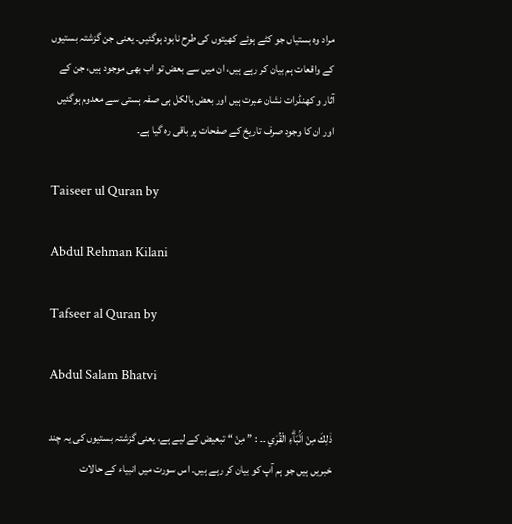مراد وہ بستیاں جو کٹے ہوئے کھیتوں کی طرح نابود ہوگئیں۔ یعنی جن گزشتہ بستیوں کے واقعات ہم بیان کر رہے ہیں، ان میں سے بعض تو اب بھی موجود ہیں، جن کے آثار و کھنڈرات نشان عبرت ہیں اور بعض بالکل ہی صفہ ہستی سے معدوم ہوگئیں اور ان کا وجود صرف تاریخ کے صفحات پر باقی رہ گیا ہے۔

Taiseer ul Quran by

Abdul Rehman Kilani

Tafseer al Quran by

Abdul Salam Bhatvi

ذٰلِكَ مِنْ اَنْۢبَاۗءِ الْقُرٰي ۔۔ : ” مِنْ “ تبعیض کے لیے ہے، یعنی گزشتہ بستیوں کی یہ چند خبریں ہیں جو ہم آپ کو بیان کر رہے ہیں۔ اس سورت میں انبیاء کے حالات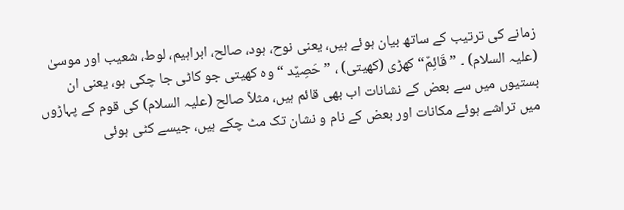زمانے کی ترتیب کے ساتھ بیان ہوئے ہیں، یعنی نوح، ہود، صالح، ابراہیم، لوط، شعیب اور موسیٰ (علیہ السلام) ۔ ” قَائِمٌ“ کھڑی (کھیتی) ، ” حَصِیٌد “ وہ کھیتی جو کاٹی جا چکی ہو، یعنی ان بستیوں میں سے بعض کے نشانات اب بھی قائم ہیں، مثلاً صالح (علیہ السلام) کی قوم کے پہاڑوں میں تراشے ہوئے مکانات اور بعض کے نام و نشان تک مٹ چکے ہیں، جیسے کٹی ہوئی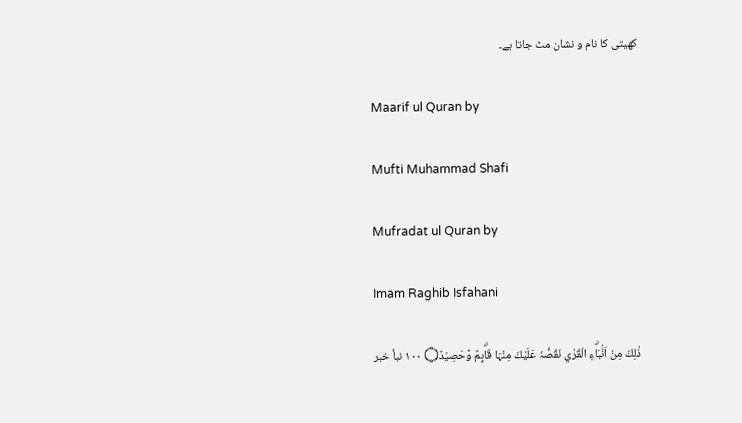کھیتی کا نام و نشان مٹ جاتا ہے۔

Maarif ul Quran by

Mufti Muhammad Shafi

Mufradat ul Quran by

Imam Raghib Isfahani

ذٰلِكَ مِنْ اَنْۢبَاۗءِ الْقُرٰي نَقُصُّہٗ عَلَيْكَ مِنْہَا قَاۗىِٕمٌ وَّحَصِيْدٌ۝ ١٠٠ نبأ خبر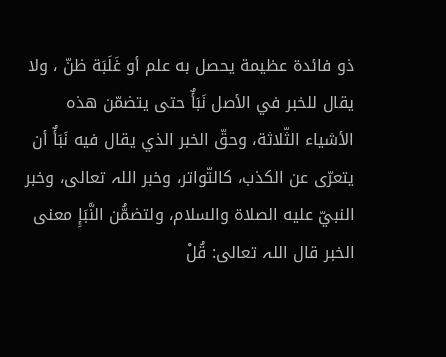ذو فائدة عظیمة يحصل به علم أو غَلَبَة ظنّ ، ولا يقال للخبر في الأصل نَبَأٌ حتی يتضمّن هذه الأشياء الثّلاثة، وحقّ الخبر الذي يقال فيه نَبَأٌ أن يتعرّى عن الکذب، کالتّواتر، وخبر اللہ تعالی، وخبر النبيّ عليه الصلاة والسلام، ولتضمُّن النَّبَإِ معنی الخبر قال اللہ تعالی: قُلْ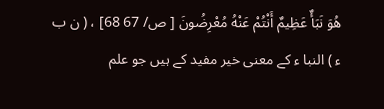هُوَ نَبَأٌ عَظِيمٌ أَنْتُمْ عَنْهُ مُعْرِضُونَ [ ص/ 67 68] ، ( ن ب ء ) النبا ء کے معنی خیر مفید کے ہیں جو علم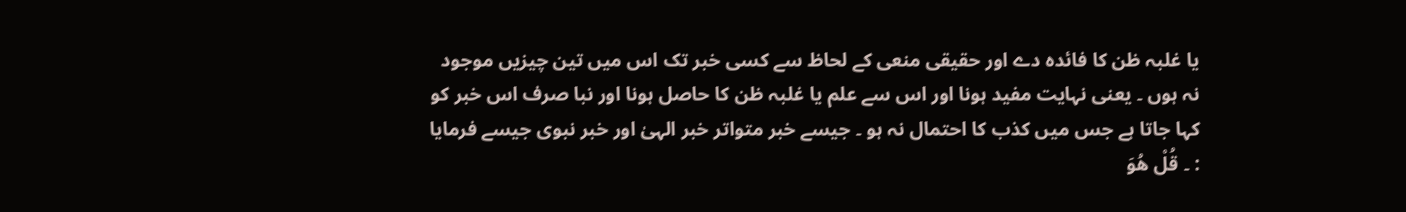یا غلبہ ظن کا فائدہ دے اور حقیقی منعی کے لحاظ سے کسی خبر تک اس میں تین چیزیں موجود نہ ہوں ۔ یعنی نہایت مفید ہونا اور اس سے علم یا غلبہ ظن کا حاصل ہونا اور نبا صرف اس خبر کو کہا جاتا ہے جس میں کذب کا احتمال نہ ہو ۔ جیسے خبر متواتر خبر الہیٰ اور خبر نبوی جیسے فرمایا : ۔ قُلْ هُوَ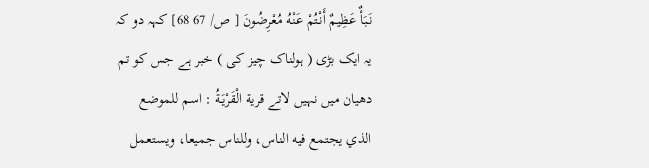نَبَأٌ عَظِيمٌ أَنْتُمْ عَنْهُ مُعْرِضُونَ [ ص/ 67 68] کہہ دو کہ یہ ایک بڑی ( ہولناک چیز کی ) خبر ہے جس کو تم دھیان میں نہیں لاتے قرية الْقَرْيَةُ : اسم للموضع الذي يجتمع فيه الناس، وللناس جمیعا، ويستعمل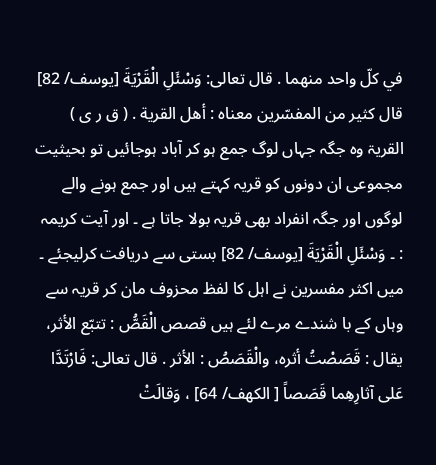في كلّ واحد منهما . قال تعالی: وَسْئَلِ الْقَرْيَةَ [يوسف/ 82] قال کثير من المفسّرين معناه : أهل القرية . ( ق ر ی ) القریۃ وہ جگہ جہاں لوگ جمع ہو کر آباد ہوجائیں تو بحیثیت مجموعی ان دونوں کو قریہ کہتے ہیں اور جمع ہونے والے لوگوں اور جگہ انفراد بھی قریہ بولا جاتا ہے ۔ اور آیت کریمہ : ۔ وَسْئَلِ الْقَرْيَةَ [يوسف/ 82] بستی سے دریافت کرلیجئے ۔ میں اکثر مفسرین نے اہل کا لفظ محزوف مان کر قریہ سے وہاں کے با شندے مرے لئے ہیں قصص الْقَصُّ : تتبّع الأثر، يقال : قَصَصْتُ أثره، والْقَصَصُ : الأثر . قال تعالی: فَارْتَدَّا عَلى آثارِهِما قَصَصاً [ الكهف/ 64] ، وَقالَتْ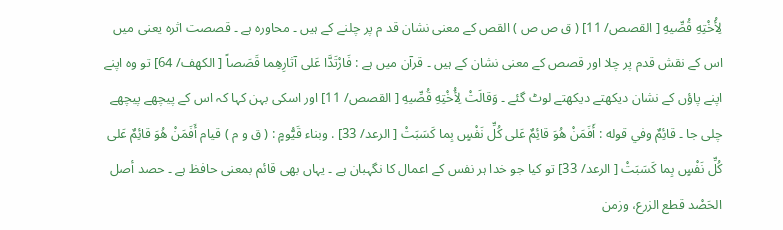لِأُخْتِهِ قُصِّيهِ [ القصص/ 11] ( ق ص ص ) القص کے معنی نشان قد م پر چلنے کے ہیں ۔ محاورہ ہے ۔ قصصت اثرہ یعنی میں اس کے نقش قدم پر چلا اور قصص کے معنی نشان کے ہیں ۔ قرآن میں ہے : فَارْتَدَّا عَلى آثارِهِما قَصَصاً [ الكهف/ 64] تو وہ اپنے اپنے پاؤں کے نشان دیکھتے دیکھتے لوٹ گئے ۔ وَقالَتْ لِأُخْتِهِ قُصِّيهِ [ القصص/ 11] اور اسکی بہن کہا کہ اس کے پیچھے پیچھے چلی جا ۔ قائِمٌ وفي قوله : أَفَمَنْ هُوَ قائِمٌ عَلى كُلِّ نَفْسٍ بِما كَسَبَتْ [ الرعد/ 33] . وبناء قَيُّومٍ : ( ق و م ) قيام أَفَمَنْ هُوَ قائِمٌ عَلى كُلِّ نَفْسٍ بِما كَسَبَتْ [ الرعد/ 33] تو کیا جو خدا ہر نفس کے اعمال کا نگہبان ہے ۔ یہاں بھی قائم بمعنی حافظ ہے ۔ حصد أصل الحَصْد قطع الزرع، وزمن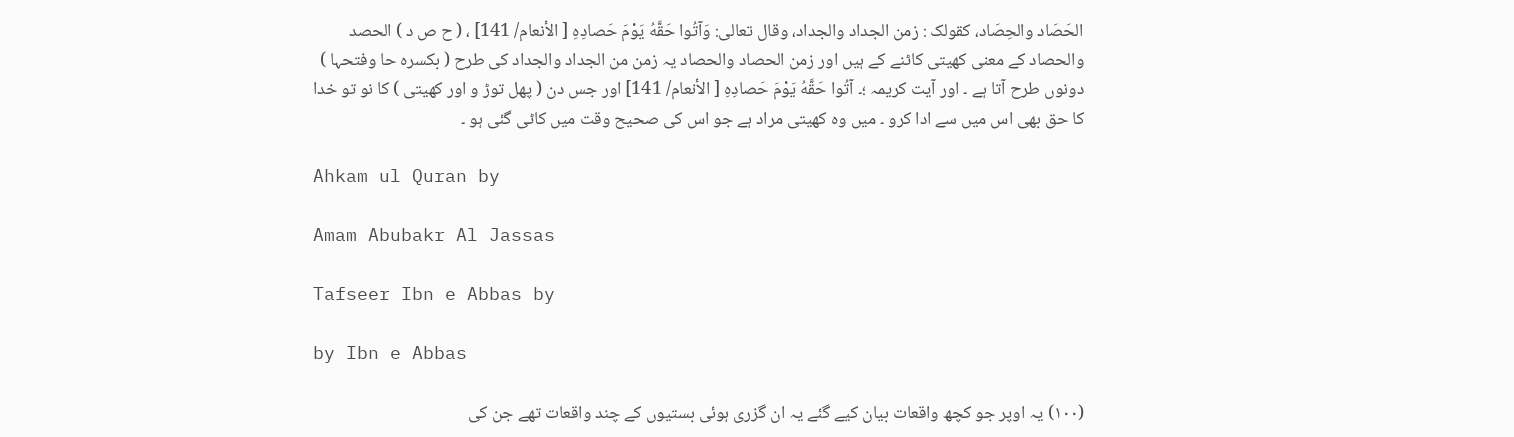الحَصَاد والحِصَاد، کقولک : زمن الجداد والجداد، وقال تعالی: وَآتُوا حَقَّهُ يَوْمَ حَصادِهِ [ الأنعام/ 141] ، ( ح ص د ) الحصد والحصاد کے معنی کھیتی کاٹنے کے ہیں اور زمن الحصاد والحصاد یہ زمن من الجداد والجداد کی طرح ( بکسرہ حا وفتحہا ) دونوں طرح آتا ہے ۔ اور آیت کریمہ ؛۔ آتُوا حَقَّهُ يَوْمَ حَصادِهِ [ الأنعام/ 141] اور جس دن ( پھل توڑ و اور کھیتی ) کا نو تو خدا کا حق بھی اس میں سے ادا کرو ۔ میں وہ کھیتی مراد ہے جو اس کی صحیح وقت میں کاٹی گئی ہو ۔

Ahkam ul Quran by

Amam Abubakr Al Jassas

Tafseer Ibn e Abbas by

by Ibn e Abbas

(١٠٠) یہ اوپر جو کچھ واقعات بیان کیے گئے یہ ان گزری ہوئی بستیوں کے چند واقعات تھے جن کی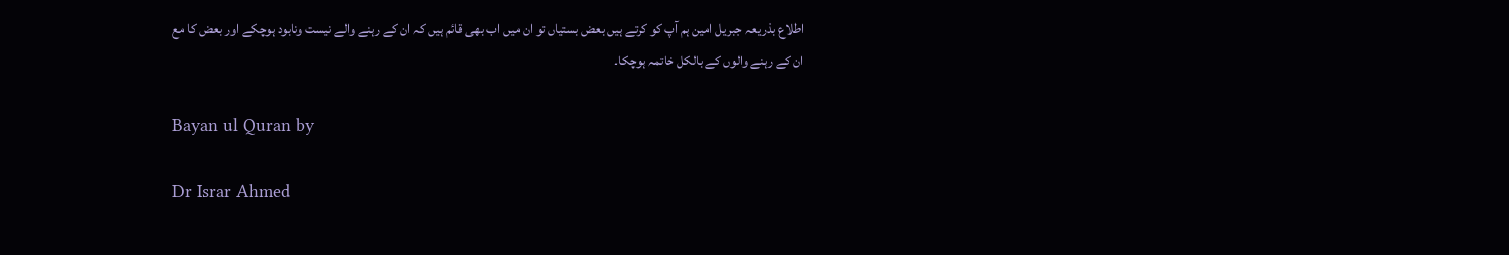اطلاع بذریعہ جبریل امین ہم آپ کو کرتے ہیں بعض بستیاں تو ان میں اب بھی قائم ہیں کہ ان کے رہنے والے نیست ونابود ہوچکے اور بعض کا مع ان کے رہنے والوں کے بالکل خاتمہ ہوچکا۔

Bayan ul Quran by

Dr Israr Ahmed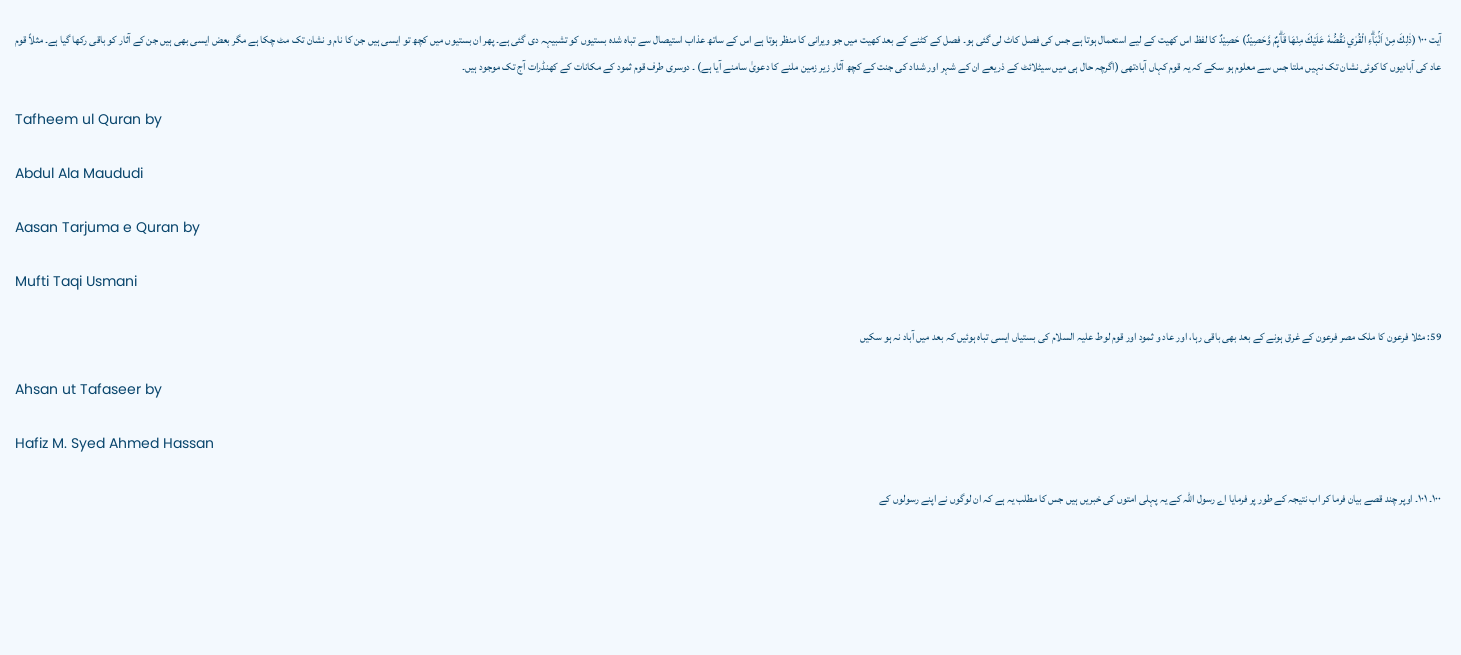آیت ١٠٠ (ذٰلِكَ مِنْ اَنْۢبَاۗءِ الْقُرٰي نَقُصُّهٗ عَلَيْكَ مِنْهَا قَاۗىِٕمٌ وَّحَصِيْدٌ) حَصِیْدٌ کا لفظ اس کھیت کے لیے استعمال ہوتا ہے جس کی فصل کاٹ لی گئی ہو۔ فصل کے کٹنے کے بعد کھیت میں جو ویرانی کا منظر ہوتا ہے اس کے ساتھ عذاب استیصال سے تباہ شدہ بستیوں کو تشبیہہ دی گئی ہے۔ پھر ان بستیوں میں کچھ تو ایسی ہیں جن کا نام و نشان تک مٹ چکا ہے مگر بعض ایسی بھی ہیں جن کے آثار کو باقی رکھا گیا ہے۔ مثلاً قوم عاد کی آبادیوں کا کوئی نشان تک نہیں ملتا جس سے معلوم ہو سکے کہ یہ قوم کہاں آبادتھی (اگرچہ حال ہی میں سیٹلائٹ کے ذریعے ان کے شہر اور شداد کی جنت کے کچھ آثار زیر زمین ملنے کا دعویٰ سامنے آیا ہے) ۔ دوسری طرف قوم ثمود کے مکانات کے کھنڈرات آج تک موجود ہیں۔

Tafheem ul Quran by

Abdul Ala Maududi

Aasan Tarjuma e Quran by

Mufti Taqi Usmani

59: مثلا فرعون کا ملک مصر فرعون کے غرق ہونے کے بعد بھی باقی رہا، اور عاد و ثمود اور قوم لوط علیہ السلام کی بستیاں ایسی تباہ ہوئیں کہ بعد میں آباد نہ ہو سکیں

Ahsan ut Tafaseer by

Hafiz M. Syed Ahmed Hassan

١٠٠۔ ١٠١۔ اوپر چند قصے بیان فرما کر اب نتیجہ کے طور پر فرمایا اے رسول اللہ کے یہ پہلی امتوں کی خبریں ہیں جس کا مطلب یہ ہے کہ ان لوگوں نے اپنے رسولوں کے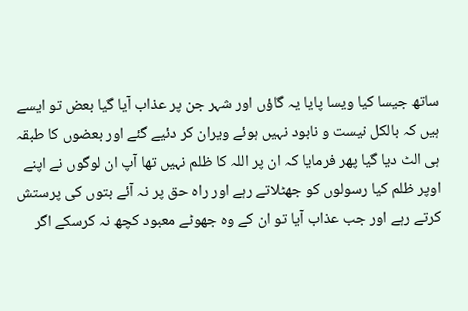ساتھ جیسا کیا ویسا پایا یہ گاؤں اور شہر جن پر عذاب آیا گیا بعض تو ایسے ہیں کہ بالکل نیست و نابود نہیں ہوئے ویران کر دئیے گئے اور بعضوں کا طبقہ ہی الٹ دیا گیا پھر فرمایا کہ ان پر اللہ کا ظلم نہیں تھا آپ ان لوگوں نے اپنے اوپر ظلم کیا رسولوں کو جھٹلاتے رہے اور راہ حق پر نہ آئے بتوں کی پرستش کرتے رہے اور جب عذاب آیا تو ان کے وہ جھوٹے معبود کچھ نہ کرسکے اگر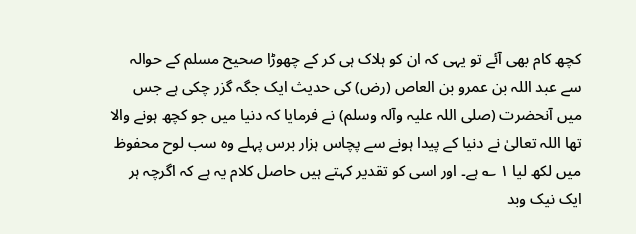کچھ کام بھی آئے تو یہی کہ ان کو ہلاک ہی کر کے چھوڑا صحیح مسلم کے حوالہ سے عبد اللہ بن عمرو بن العاص (رض) کی حدیث ایک جگہ گزر چکی ہے جس میں آنحضرت (صلی اللہ علیہ وآلہ وسلم) نے فرمایا کہ دنیا میں جو کچھ ہونے والا تھا اللہ تعالیٰ نے دنیا کے پیدا ہونے سے پچاس ہزار برس پہلے وہ سب لوح محفوظ میں لکھ لیا ١ ؎ ہے۔ اور اسی کو تقدیر کہتے ہیں حاصل کلام یہ ہے کہ اگرچہ ہر ایک نیک وبد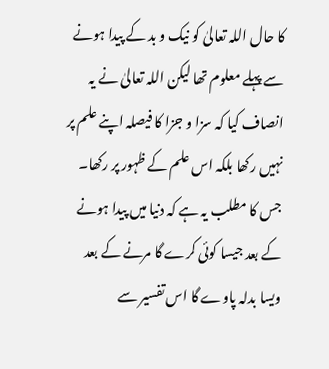کا حال اللہ تعالیٰ کو نیک و بد کے پیدا ہونے سے پہلے معلوم تھا لیکن اللہ تعالیٰ نے یہ انصاف کیا کہ سزا و جزا کا فیصلہ اپنے علم پر نہیں رکھا بلکہ اس علم کے ظہور پر رکھا۔ جس کا مطلب یہ ہے کہ دنیا میں پیدا ہونے کے بعد جیسا کوئی کرے گا مرنے کے بعد ویسا بدلہ پاوے گا اس تفسیر سے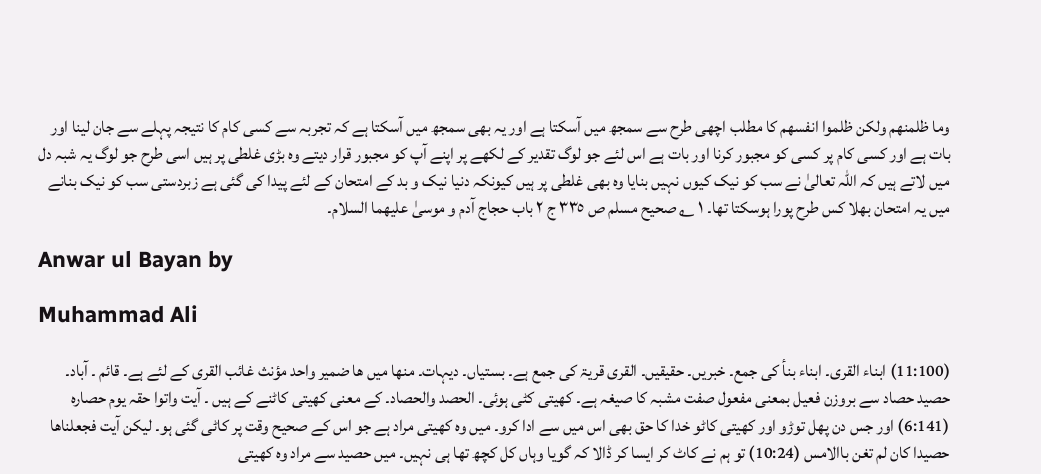وما ظلمنھم ولکن ظلموا انفسھم کا مطلب اچھی طرح سے سمجھ میں آسکتا ہے اور یہ بھی سمجھ میں آسکتا ہے کہ تجربہ سے کسی کام کا نتیجہ پہلے سے جان لینا اور بات ہے اور کسی کام پر کسی کو مجبور کرنا اور بات ہے اس لئے جو لوگ تقدیر کے لکھے پر اپنے آپ کو مجبور قرار دیتے وہ بڑی غلطی پر ہیں اسی طرح جو لوگ یہ شبہ دل میں لاتے ہیں کہ اللہ تعالیٰ نے سب کو نیک کیوں نہیں بنایا وہ بھی غلطی پر ہیں کیونکہ دنیا نیک و بد کے امتحان کے لئے پیدا کی گئی ہے زبردستی سب کو نیک بنانے میں یہ امتحان بھلا کس طرح پورا ہوسکتا تھا۔ ١ ؎ صحیح مسلم ص ٣٣٥ ج ٢ باب حجاج آدم و موسیٰ علیھما السلام۔

Anwar ul Bayan by

Muhammad Ali

(11:100) ابناء القری۔ ابناء بنأ کی جمع۔ خبریں۔ حقیقیں۔ القری قریۃ کی جمع ہے۔ بستیاں۔ دیہات۔ منھا میں ھا ضمیر واحد مؤنث غائب القری کے لئے ہے۔ قائم ۔ آباد۔ حصید حصاد سے بروزن فعیل بمعنی مفعول صفت مشبہ کا صیغہ ہے۔ کھیتی کٹی ہوئی۔ الحصد والحصاد۔ کے معنی کھیتی کاٹنے کے ہیں ۔ آیت واتوا حقہ یوم حصارہ (6:141) اور جس دن پھل توڑو اور کھیتی کاٹو خدا کا حق بھی اس میں سے ادا کرو۔ میں وہ کھیتی مراد ہے جو اس کے صحیح وقت پر کاٹی گئی ہو۔ لیکن آیت فجعلناھا حصیدا کان لم تغن باالامس (10:24) تو ہم نے کاٹ کر ایسا کر ڈالا کہ گویا وہاں کل کچھ تھا ہی نہیں۔ میں حصید سے مراد وہ کھیتی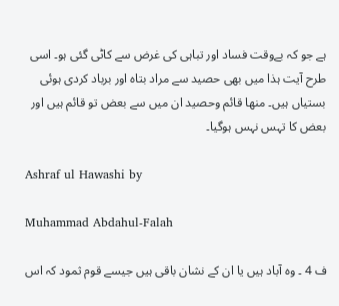ہے جو کہ بےوقت فساد اور تباہی کی غرض سے کاٹی گئی ہو۔ اسی طرح آیت ہذا میں بھی حصید سے مراد بتاہ اور برباد کردی ہوئی بستیاں ہیں۔ منھا قائم وحصید ان میں سے بعض تو قائم ہیں اور بعض کا تہس نہس ہوگیا۔

Ashraf ul Hawashi by

Muhammad Abdahul-Falah

ف 4 ۔ وہ آباد ہیں یا ان کے نشان باقی ہیں جیسے قوم ثمود کہ اس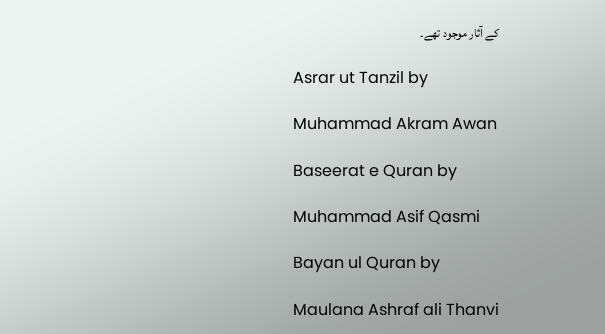کے آثار موجود تھے۔

Asrar ut Tanzil by

Muhammad Akram Awan

Baseerat e Quran by

Muhammad Asif Qasmi

Bayan ul Quran by

Maulana Ashraf ali Thanvi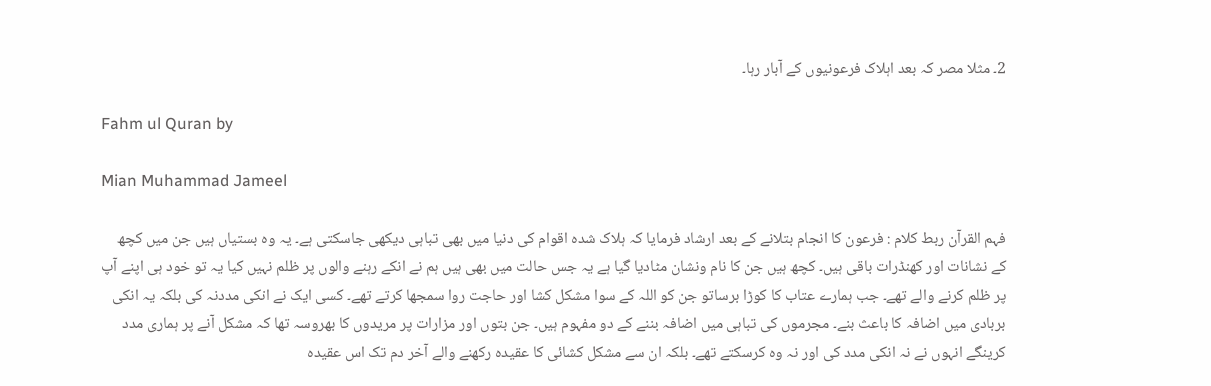2۔ مثلا مصر کہ بعد اہلاک فرعونیوں کے آبار رہا۔

Fahm ul Quran by

Mian Muhammad Jameel

فہم القرآن ربط کلام : فرعون کا انجام بتلانے کے بعد ارشاد فرمایا کہ ہلاک شدہ اقوام کی دنیا میں بھی تباہی دیکھی جاسکتی ہے۔ یہ وہ بستیاں ہیں جن میں کچھ کے نشانات اور کھنڈرات باقی ہیں۔ کچھ ہیں جن کا نام ونشان مٹادیا گیا ہے یہ جس حالت میں بھی ہیں ہم نے انکے رہنے والوں پر ظلم نہیں کیا یہ تو خود ہی اپنے آپ پر ظلم کرنے والے تھے۔ جب ہمارے عتاب کا کوڑا برساتو جن کو اللہ کے سوا مشکل کشا اور حاجت روا سمجھا کرتے تھے۔ کسی ایک نے انکی مددنہ کی بلکہ یہ انکی بربادی میں اضافہ کا باعث بنے۔ مجرموں کی تباہی میں اضافہ بننے کے دو مفہوم ہیں۔ جن بتوں اور مزارات پر مریدوں کا بھروسہ تھا کہ مشکل آنے پر ہماری مدد کرینگے انہوں نے نہ انکی مدد کی اور نہ وہ کرسکتے تھے۔ بلکہ ان سے مشکل کشائی کا عقیدہ رکھنے والے آخر دم تک اس عقیدہ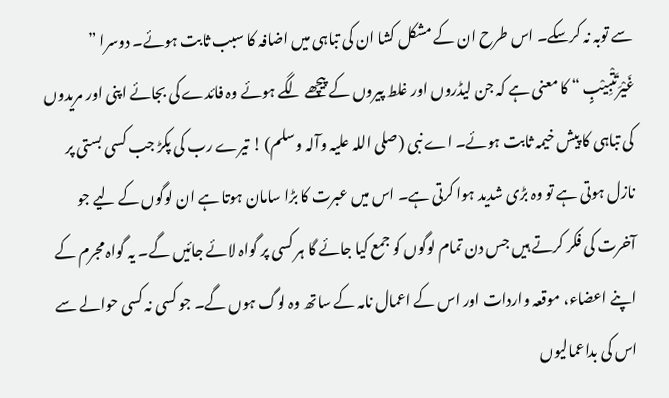سے توبہ نہ کرسکے۔ اس طرح ان کے مشکل کشا ان کی تباہی میں اضافہ کا سبب ثابت ہوئے۔ دوسرا ” غَیْرَتَتْبِیْبٍ “ کا معنی ہے کہ جن لیڈروں اور غلط پیروں کے پیچھے لگے ہوئے وہ فائدے کی بجائے اپنی اور مریدوں کی تباہی کا پیش خیمہ ثابت ہوئے۔ اے نبی (صلی اللہ علیہ وآلہ وسلم) ! تیرے رب کی پکڑ جب کسی بستی پر نازل ہوتی ہے تو وہ بڑی شدید ہوا کرتی ہے۔ اس میں عبرت کا بڑا سامان ہوتا ہے ان لوگوں کے لیے جو آخرت کی فکر کرتے ہیں جس دن تمام لوگوں کو جمع کیا جائے گا ہر کسی پر گواہ لائے جائیں گے۔ یہ گواہ مجرم کے اپنے اعضاء، موقعہ واردات اور اس کے اعمال نامہ کے ساتھ وہ لوگ ہوں گے۔ جو کسی نہ کسی حوالے سے اس کی بداعمالیوں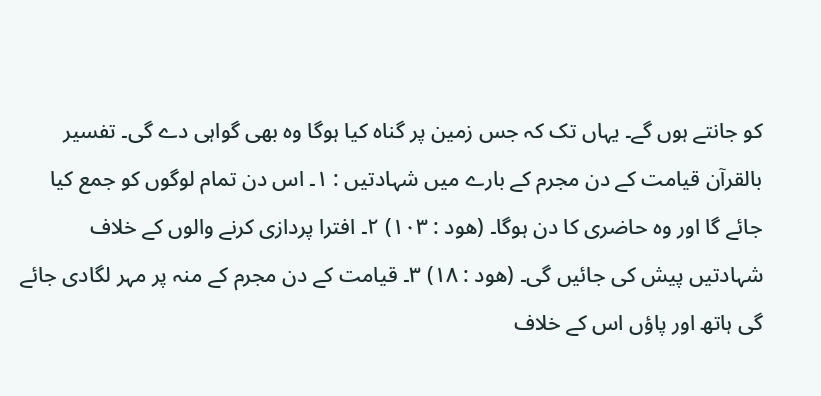کو جانتے ہوں گے۔ یہاں تک کہ جس زمین پر گناہ کیا ہوگا وہ بھی گواہی دے گی۔ تفسیر بالقرآن قیامت کے دن مجرم کے بارے میں شہادتیں : ١۔ اس دن تمام لوگوں کو جمع کیا جائے گا اور وہ حاضری کا دن ہوگا۔ (ھود : ١٠٣) ٢۔ افترا پردازی کرنے والوں کے خلاف شہادتیں پیش کی جائیں گی۔ (ھود : ١٨) ٣۔ قیامت کے دن مجرم کے منہ پر مہر لگادی جائے گی ہاتھ اور پاؤں اس کے خلاف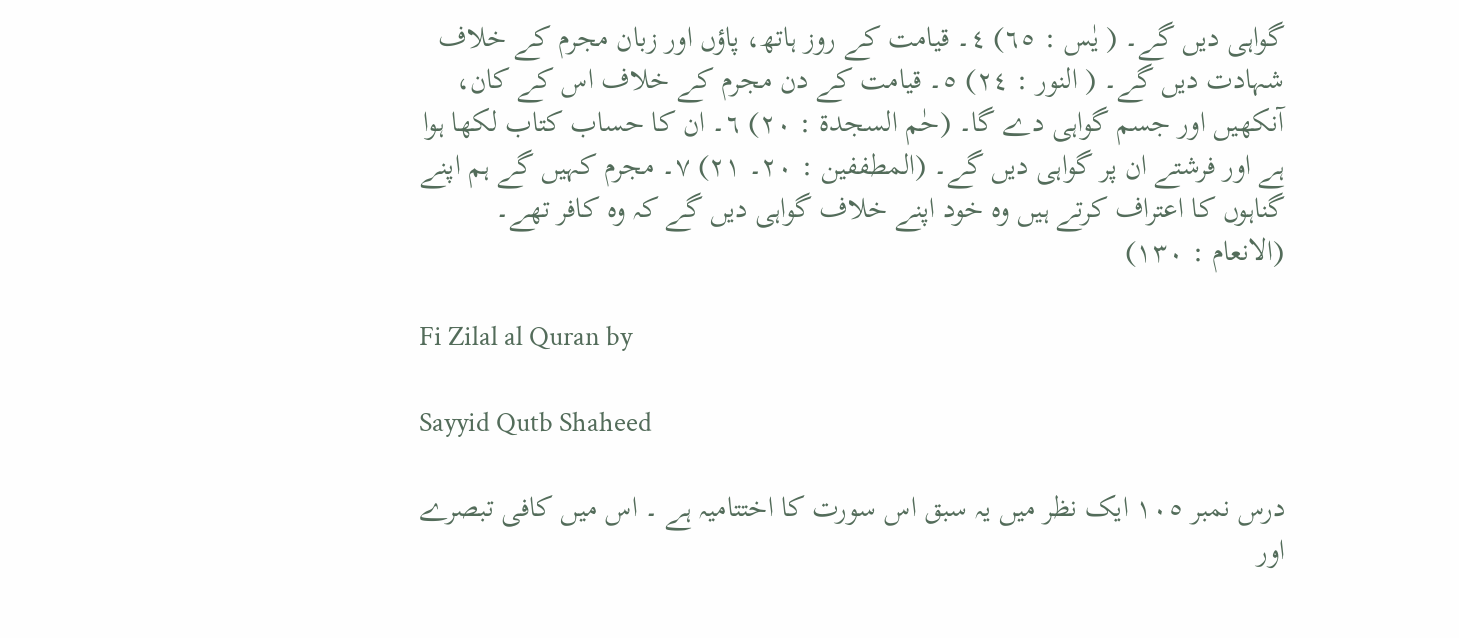گواہی دیں گے۔ ( یٰس : ٦٥) ٤۔ قیامت کے روز ہاتھ، پاؤں اور زبان مجرم کے خلاف شہادت دیں گے۔ ( النور : ٢٤) ٥۔ قیامت کے دن مجرم کے خلاف اس کے کان، آنکھیں اور جسم گواہی دے گا۔ (حٰم السجدۃ : ٢٠) ٦۔ ان کا حساب کتاب لکھا ہوا ہے اور فرشتے ان پر گواہی دیں گے۔ (المطففین : ٢٠۔ ٢١) ٧۔ مجرم کہیں گے ہم اپنے گناہوں کا اعتراف کرتے ہیں وہ خود اپنے خلاف گواہی دیں گے کہ وہ کافر تھے۔ (الانعام : ١٣٠)

Fi Zilal al Quran by

Sayyid Qutb Shaheed

درس نمبر ١٠٥ ایک نظر میں یہ سبق اس سورت کا اختتامیہ ہے ۔ اس میں کافی تبصرے اور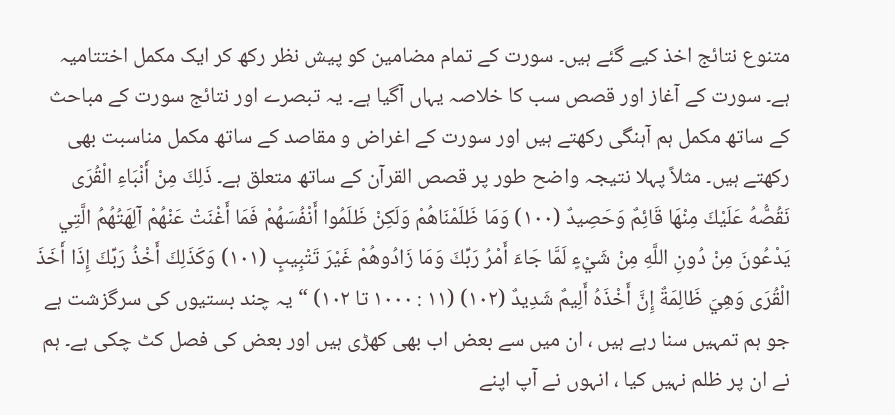متنوع نتائج اخذ کیے گئے ہیں۔ سورت کے تمام مضامین کو پیش نظر رکھ کر ایک مکمل اختتامیہ ہے۔ سورت کے آغاز اور قصص سب کا خلاصہ یہاں آگیا ہے۔ یہ تبصرے اور نتائج سورت کے مباحث کے ساتھ مکمل ہم آہنگی رکھتے ہیں اور سورت کے اغراض و مقاصد کے ساتھ مکمل مناسبت بھی رکھتے ہیں۔ مثلاً پہلا نتیجہ واضح طور پر قصص القرآن کے ساتھ متعلق ہے۔ ذَلِكَ مِنْ أَنْبَاءِ الْقُرَى نَقُصُّهُ عَلَيْكَ مِنْهَا قَائِمٌ وَحَصِيدٌ (١٠٠) وَمَا ظَلَمْنَاهُمْ وَلَكِنْ ظَلَمُوا أَنْفُسَهُمْ فَمَا أَغْنَتْ عَنْهُمْ آلِهَتُهُمُ الَّتِي يَدْعُونَ مِنْ دُونِ اللَّهِ مِنْ شَيْءٍ لَمَّا جَاءَ أَمْرُ رَبِّكَ وَمَا زَادُوهُمْ غَيْرَ تَتْبِيبٍ (١٠١) وَكَذَلِكَ أَخْذُ رَبِّكَ إِذَا أَخَذَ الْقُرَى وَهِيَ ظَالِمَةٌ إِنَّ أَخْذَهُ أَلِيمٌ شَدِيدٌ (١٠٢) (١١ : ١٠٠٠ تا ١٠٢) “ یہ چند بستیوں کی سرگزشت ہے جو ہم تمہیں سنا رہے ہیں ، ان میں سے بعض اب بھی کھڑی ہیں اور بعض کی فصل کٹ چکی ہے۔ ہم نے ان پر ظلم نہیں کیا ، انہوں نے آپ اپنے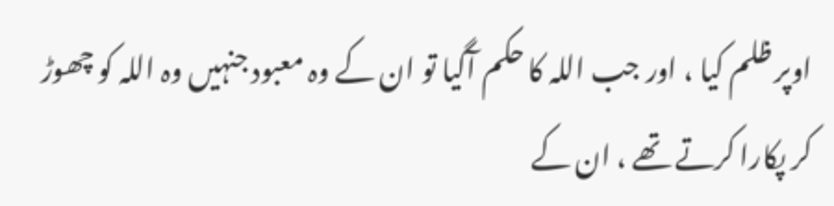اوپر ظلم کیا ، اور جب اللہ کا حکم آگیا تو ان کے وہ معبود جنہیں وہ اللہ کو چھوڑ کر پکارا کرتے تھے ، ان کے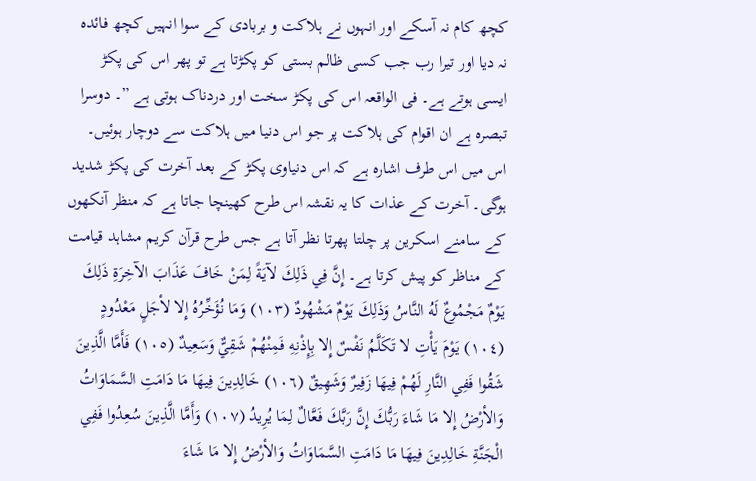کچھ کام نہ آسکے اور انہوں نے ہلاکت و بربادی کے سوا انہیں کچھ فائدہ نہ دیا اور تیرا رب جب کسی ظالم بستی کو پکڑتا ہے تو پھر اس کی پکڑ ایسی ہوتے ہے۔ فی الواقعہ اس کی پکڑ سخت اور دردناک ہوتی ہے ”۔ دوسرا تبصرہ ہے ان اقوام کی ہلاکت پر جو اس دنیا میں ہلاکت سے دوچار ہوئیں۔ اس میں اس طرف اشارہ ہے کہ اس دنیاوی پکڑ کے بعد آخرت کی پکڑ شدید ہوگی۔ آخرت کے عذات کا یہ نقشہ اس طرح کھینچا جاتا ہے کہ منظر آنکھوں کے سامنے اسکرین پر چلتا پھرتا نظر آتا ہے جس طرح قرآن کریم مشاہد قیامت کے مناظر کو پیش کرتا ہے۔ إِنَّ فِي ذَلِكَ لآيَةً لِمَنْ خَافَ عَذَابَ الآخِرَةِ ذَلِكَ يَوْمٌ مَجْمُوعٌ لَهُ النَّاسُ وَذَلِكَ يَوْمٌ مَشْهُودٌ (١٠٣) وَمَا نُؤَخِّرُهُ إِلا لأجَلٍ مَعْدُودٍ (١٠٤) يَوْمَ يَأْتِ لا تَكَلَّمُ نَفْسٌ إِلا بِإِذْنِهِ فَمِنْهُمْ شَقِيٌّ وَسَعِيدٌ (١٠٥) فَأَمَّا الَّذِينَ شَقُوا فَفِي النَّارِ لَهُمْ فِيهَا زَفِيرٌ وَشَهِيقٌ (١٠٦) خَالِدِينَ فِيهَا مَا دَامَتِ السَّمَاوَاتُ وَالأرْضُ إِلا مَا شَاءَ رَبُّكَ إِنَّ رَبَّكَ فَعَّالٌ لِمَا يُرِيدُ (١٠٧) وَأَمَّا الَّذِينَ سُعِدُوا فَفِي الْجَنَّةِ خَالِدِينَ فِيهَا مَا دَامَتِ السَّمَاوَاتُ وَالأرْضُ إِلا مَا شَاءَ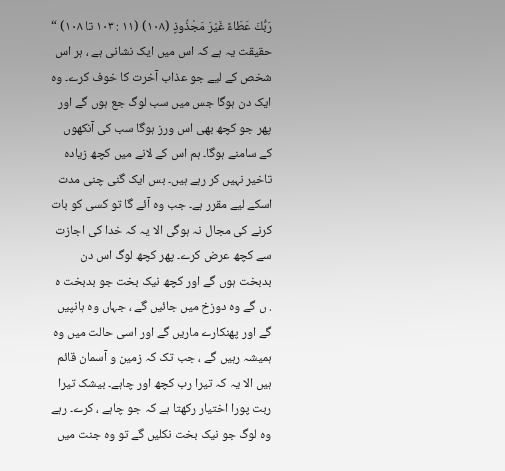رَبُّكَ عَطَاءً غَيْرَ مَجْذُوذٍ (١٠٨) (١١ : ١٠٣ تا ١٠٨) “ حقیقت یہ ہے کہ اس میں ایک نشانی ہے ، ہر اس شخص کے لیے جو عذاب آخرت کا خوف کرے۔ وہ ایک دن ہوگا جس میں سب لوگ جع ہوں گے اور پھر جو کچھ بھی اس ورز ہوگا سب کی آنکھوں کے سامنے ہوگا۔ ہم اس کے لانے میں کچھ زیادہ تاخیر نہیں کر رہے ہیں۔ بس ایک گنی چنی مدت اسکے لیے مقرر ہے۔ جب وہ آئے گا تو کسی کو بات کرنے کی مجال نہ ہوگی الا یہ کہ خدا کی اجازت سے کچھ عرض کرے۔ پھر کچھ لوگ اس دن بدبخت ہوں گے اور کچھ نیک بخت جو بدبخت ہ . ں گے وہ دوزخ میں جائیں گے ، جہاں وہ ہانپیں گے اور پھنکارے ماریں گے اور اسی حالت میں وہ ہمیشہ رہیں گے ، جب تک کہ زمین و آسمان قائم ہیں الا یہ کہ تیرا رب کچھ اور چاہے۔ بیشک تیرا ربت پورا اختیار رکھتا ہے کہ جو چاہے ، کرے۔ رہے وہ لوگ جو نیک بخت نکلیں گے تو وہ جنت میں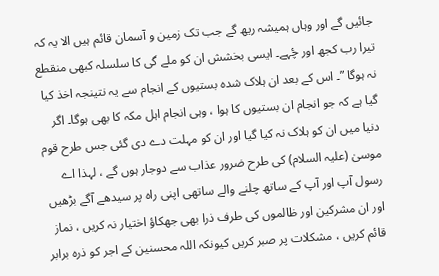جائیں گے اور وہاں ہمیشہ ریھ گے جب تک زمین و آسمان قائم ہیں الا یہ کہ تیرا رب کجھ اور چٔہے۔ ایسی بخشش ان کو ملے گی کا سلسلہ کبھی منقطع نہ ہوگا ”۔ اس کے بعد ان ہلاک شدہ بستیوں کے انجام سے یہ نتینجہ اخذ کیا گیا ہے کہ جو انجام ان بستیوں کا ہوا ، وہی انجام اہل مکہ کا بھی ہوگا۔ اگر دنیا میں ان کو ہلاک نہ کیا گیا اور ان کو مہلت دے دی گئی جس طرح قوم موسیٰ (علیہ السلام) کی طرح ضرور عذاب سے دوجار ہوں گے ، لہذا اے رسول آپ اور آپ کے ساتھ چلنے والے ساتھی اپنی راہ پر سیدھے آگے بڑھیں اور ان مشرکین اور ظالموں کی طرف ذرا بھی جھکاؤ اختیار نہ کریں ، نماز قائم کریں ، مشکلات پر صبر کریں کیونکہ اللہ محسنین کے اجر کو ذرہ برابر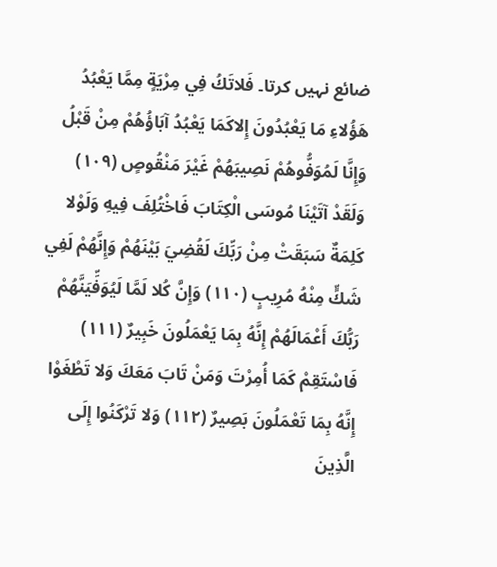ضائع نہیں کرتا۔ فَلاتَكُ فِي مِرْيَةٍ مِمَّا يَعْبُدُ هَؤُلاءِ مَا يَعْبُدُونَ إِلاكَمَا يَعْبُدُ آبَاؤُهُمْ مِنْ قَبْلُ وَإِنَّا لَمُوَفُّوهُمْ نَصِيبَهُمْ غَيْرَ مَنْقُوصٍ (١٠٩) وَلَقَدْ آتَيْنَا مُوسَى الْكِتَابَ فَاخْتُلِفَ فِيهِ وَلَوْلا كَلِمَةٌ سَبَقَتْ مِنْ رَبِّكَ لَقُضِيَ بَيْنَهُمْ وَإِنَّهُمْ لَفِي شَكٍّ مِنْهُ مُرِيبٍ (١١٠) وَإِنَّ كُلا لَمَّا لَيُوَفِّيَنَّهُمْ رَبُّكَ أَعْمَالَهُمْ إِنَّهُ بِمَا يَعْمَلُونَ خَبِيرٌ (١١١) فَاسْتَقِمْ كَمَا أُمِرْتَ وَمَنْ تَابَ مَعَكَ وَلا تَطْغَوْا إِنَّهُ بِمَا تَعْمَلُونَ بَصِيرٌ (١١٢) وَلا تَرْكَنُوا إِلَى الَّذِينَ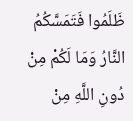ظَلَمُوا فَتَمَسَّكُمُ النَّارُ وَمَا لَكُمْ مِنْ دُونِ اللَّهِ مِنْ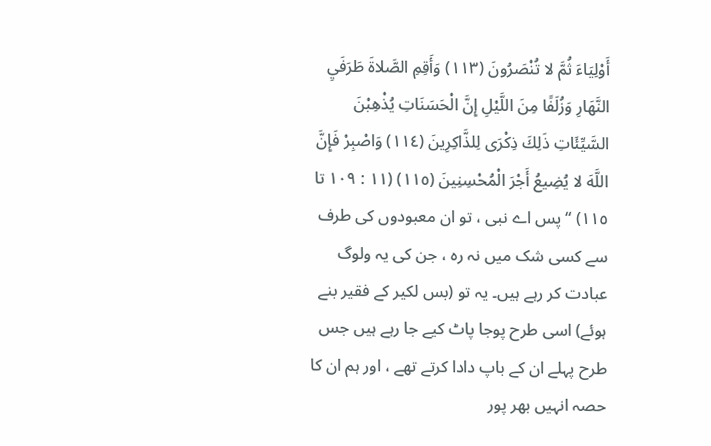أَوْلِيَاءَ ثُمَّ لا تُنْصَرُونَ (١١٣) وَأَقِمِ الصَّلاةَ طَرَفَيِ النَّهَارِ وَزُلَفًا مِنَ اللَّيْلِ إِنَّ الْحَسَنَاتِ يُذْهِبْنَ السَّيِّئَاتِ ذَلِكَ ذِكْرَى لِلذَّاكِرِينَ (١١٤) وَاصْبِرْ فَإِنَّ اللَّهَ لا يُضِيعُ أَجْرَ الْمُحْسِنِينَ (١١٥) (١١ : ١٠٩ تا ١١٥) “ پس اے نبی ، تو ان معبودوں کی طرف سے کسی شک میں نہ رہ ، جن کی یہ ولوگ عبادت کر رہے ہیں۔ یہ تو (بس لکیر کے فقیر بنے ہوئے) اسی طرح پوجا پاٹ کیے جا رہے ہیں جس طرح پہلے ان کے باپ دادا کرتے تھے ، اور ہم ان کا حصہ انہیں بھر پور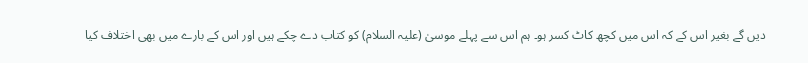دیں گے بغیر اس کے کہ اس میں کچھ کاٹ کسر ہو۔ ہم اس سے پہلے موسیٰ (علیہ السلام) کو کتاب دے چکے ہیں اور اس کے بارے میں بھی اختلاف کیا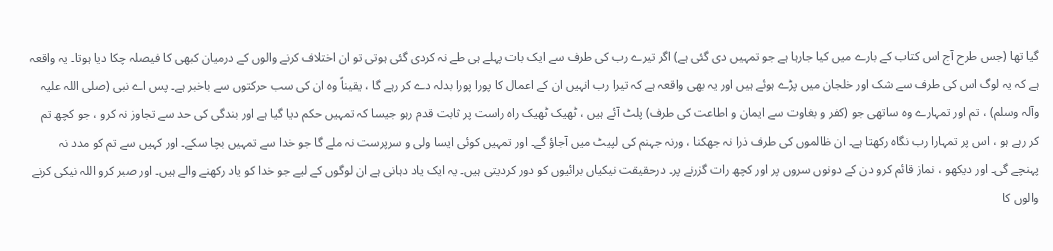گیا تھا (جس طرح آج اس کتاب کے بارے میں کیا جارہا ہے جو تمہیں دی گئی ہے) اگر تیرے رب کی طرف سے ایک بات پہلے ہی طے نہ کردی گئی ہوتی تو ان اختلاف کرنے والوں کے درمیان کبھی کا فیصلہ چکا دیا ہوتا۔ یہ واقعہ ہے کہ یہ لوگ اس کی طرف سے شک اور خلجان میں پڑے ہوئے ہیں اور یہ بھی واقعہ ہے کہ تیرا رب انہیں ان کے اعمال کا پورا پورا بدلہ دے کر رہے گا ، یقیناً وہ ان کی سب حرکتوں سے باخبر ہے۔ پس اے نبی (صلی اللہ علیہ وآلہ وسلم) ، تم اور تمہارے وہ ساتھی جو (کفر و بغاوت سے ایمان و اطاعت کی طرف) پلٹ آئے ہیں ، ٹھیک ٹھیک راہ راست پر ثابت قدم رہو جیسا کہ تمہیں حکم دیا گیا ہے اور بندگی کی حد سے تجاوز نہ کرو ، جو کچھ تم کر رہے ہو ، اس پر تمہارا رب نگاہ رکھتا ہے۔ ان ظالموں کی طرف ذرا نہ جھکنا ، ورنہ جہنم کی لپیٹ میں آجاؤ گے۔ اور تمہیں کوئی ایسا ولی و سرپرست نہ ملے گا جو خدا سے تمہیں بچا سکے۔ اور کہیں سے تم کو مدد نہ پہنچے گی۔ اور دیکھو ، نماز قائم کرو دن کے دونوں سروں پر اور کچھ رات گزرنے پر۔ درحقیقت نیکیاں برائیوں کو دور کردیتی ہیں۔ یہ ایک یاد دہانی ہے ان لوگوں کے لیے جو خدا کو یاد رکھنے والے ہیں۔ اور صبر کرو اللہ نیکی کرنے والوں کا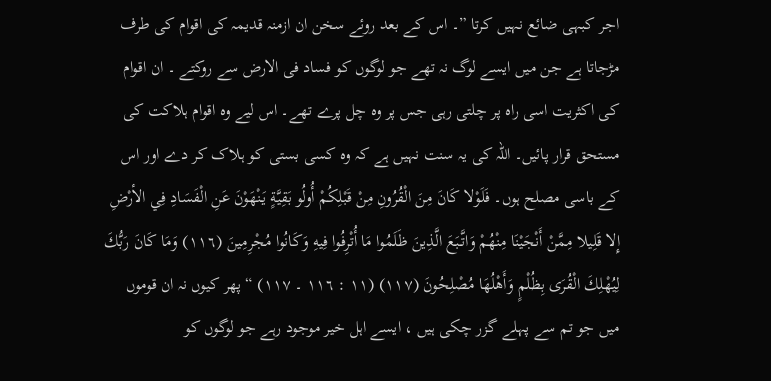اجر کبہی ضائع نہیں کرتا ”۔ اس کے بعد روئے سخن ان ازمنہ قدیمہ کی اقوام کی طرف مڑجاتا ہے جن میں ایسے لوگ نہ تھے جو لوگوں کو فساد فی الارض سے روکتے ۔ ان اقوام کی اکثریت اسی راہ پر چلتی رہی جس پر وہ چل پرے تھے۔ اس لیے وہ اقوام ہلاکت کی مستحق قرار پائیں۔ اللہ کی یہ سنت نہیں ہے کہ وہ کسی بستی کو ہلاک کر دے اور اس کے باسی مصلح ہوں۔ فَلَوْلا كَانَ مِنَ الْقُرُونِ مِنْ قَبْلِكُمْ أُولُو بَقِيَّةٍ يَنْهَوْنَ عَنِ الْفَسَادِ فِي الأرْضِ إِلا قَلِيلا مِمَّنْ أَنْجَيْنَا مِنْهُمْ وَاتَّبَعَ الَّذِينَ ظَلَمُوا مَا أُتْرِفُوا فِيهِ وَكَانُوا مُجْرِمِينَ (١١٦) وَمَا كَانَ رَبُّكَ لِيُهْلِكَ الْقُرَى بِظُلْمٍ وَأَهْلُهَا مُصْلِحُونَ (١١٧) (١١ : ١١٦ ۔ ١١٧) “ پھر کیوں نہ ان قوموں میں جو تم سے پہلے گزر چکی ہیں ، ایسے اہل خیر موجود رہے جو لوگوں کو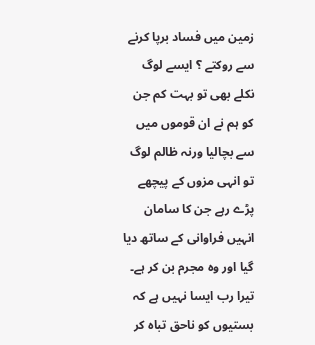زمین میں فساد برپا کرنے سے روکتے ؟ ایسے لوگ نکلے بھی تو بہت کم جن کو ہم نے ان قوموں میں سے بچالیا ورنہ ظالم لوگ تو انہی مزوں کے پیچھے پڑے رہے جن کا سامان انہیں فراوانی کے ساتھ دیا گیا اور وہ مجرم بن کر ہے۔ تیرا رب ایسا نہیں ہے کہ بستیوں کو ناحق تباہ کر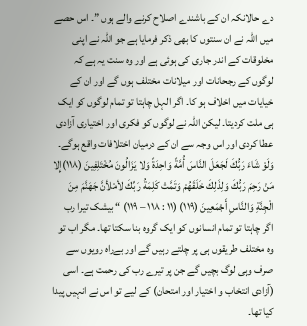دے حالانکہ ان کے باشندے اصلاح کرنے والے ہوں ”۔ اس حصے میں اللہ نے ان سنتوں کا بھی ذکر فرمایا ہے جو اللہ نے اپنی مخلوقات کے اندر جاری کی ہوئی ہے اور وہ سنت یہ ہے کہ لوگوں کے رجحانات اور میلانات مختلف ہوں گے اور ان کے خیایات میں اخلاف ہو کا۔ اگر الہل چاہتا تو تمام لوگوں کو ایک ہی ملت کردیتا۔ لیکن اللہ نے لوگوں کو فکری اور اختیاری آزادی عطا کردی اور اس وجہ سے ان کے درمیان اختلافات واقع ہوگے۔ وَلَوْ شَاءَ رَبُّكَ لَجَعَلَ النَّاسَ أُمَّةً وَاحِدَةً وَلا يَزَالُونَ مُخْتَلِفِينَ (١١٨)إِلا مَنْ رَحِمَ رَبُّكَ وَلِذَلِكَ خَلَقَهُمْ وَتَمَّتْ كَلِمَةُ رَبِّكَ لأمْلأنَّ جَهَنَّمَ مِنَ الْجِنَّةِ وَالنَّاسِ أَجْمَعِينَ (١١٩) (١١ : ١١٨ – ١١٩) “ بیشک تیرا رب اگر چاہتا تو تمام انسانوں کو ایک گروہ بنا سکتا تھا۔ مگر اب تو وہ مختلف طریقوں ہی پر چلتے رہیں گے اور بےراہ رویوں سے صرف وہی لوگ بچیں گے جن پر تیرے رب کی رحمت ہے۔ اسی (آزادی انتخاب و اختیار اور امتحان) کے لیے تو اس نے انہیں پیدا کیا تھا۔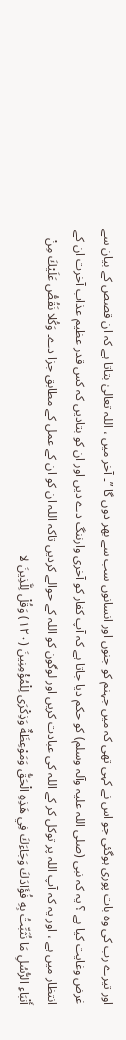اور تیرے رب کی وہ بات پوری ہوگئی جو اس نے کہی تھی کہ میں جہنم کو جنوں اور انسانوں سب سے بھر دوں گا ”۔ آخر میں ، اللہ تعالیٰ بتاتا ہے کہ ان قصص کے بیان سے غرض وغایت کیا ہے ؟ یہ کہ نبی (صلی اللہ علیہ وآلہ وسلم) کو حکم دیا جاتا ہے کہ آپ کفار کو آخری وارننگ دے دیں اور ان کو بتادیں کہ کس قدر عظیم عذاب آخرت ان کے انتظار میں ہے ، اور یہ کہ آپ اللہ پر توکل کر کے اللہ کی عبادت کریں اور لوگون کو اللہ کے حوالے کردیں تاکہ اللہ ان کو ان کے عمل کے مطابق جزا دے۔ وَكُلا نَقُصُّ عَلَيْكَ مِنْ أَنْبَاءِ الرُّسُلِ مَا نُثَبِّتُ بِهِ فُؤَادَكَ وَجَاءَكَ فِي هَذِهِ الْحَقُّ وَمَوْعِظَةٌ وَذِكْرَى لِلْمُؤْمِنِينَ (١٢٠) وَقُلْ لِلَّذِينَ لا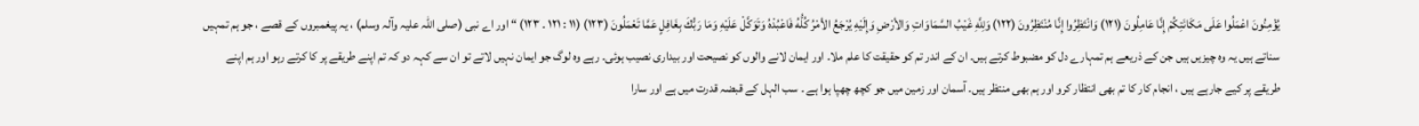يُؤْمِنُونَ اعْمَلُوا عَلَى مَكَانَتِكُمْ إِنَّا عَامِلُونَ (١٢١) وَانْتَظِرُوا إِنَّا مُنْتَظِرُونَ (١٢٢) وَلِلَّهِ غَيْبُ السَّمَاوَاتِ وَالأرْضِ وَإِلَيْهِ يُرْجَعُ الأمْرُ كُلُّهُ فَاعْبُدْهُ وَتَوَكَّلْ عَلَيْهِ وَمَا رَبُّكَ بِغَافِلٍ عَمَّا تَعْمَلُونَ (١٢٣) (١١ : ١٢١ ۔ ١٢٣) “ اور اے نبی (صلی اللہ علیہ وآلہ وسلم) ، یہ پیغمبروں کے قصے ، جو ہم تمہیں سناتے ہیں یہ وہ چیزیں ہیں جن کے ذریعے ہم تمہارے دل کو مضبوط کرتے ہیں۔ ان کے اندر تم کو حقیقت کا علم ملا۔ اور ایمان لانے والوں کو نصیحت اور بیداری نصیب ہوئی۔ رہے وہ لوگ جو ایمان نہیں لاتے تو ان سے کہہ دو کہ تم اپنے طریقے پر کا کرتے رہو اور ہم اپنے طریقے پر کیے جارہے ہیں ، انجام کار کا تم بھی انتظار کرو اور ہم بھی منتظر ہیں۔ آسمان اور زمین میں جو کچھ چھپا ہوا ہے ۔ سب الہل کے قبضہ قدرت میں ہے اور سارا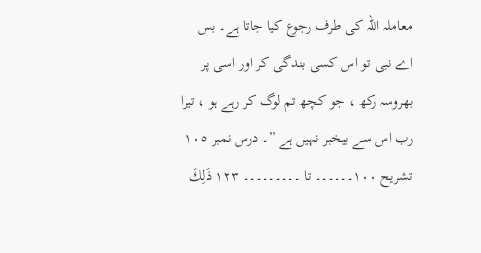معاملہ اللہ کی طرف رجوع کیا جاتا ہے۔ بس اے نبی تو اس کسی بندگی کر اور اسی پر بھروسہ رکھ ، جو کچھ تم لوگ کر رہے ہو ، تیرا رب اس سے بیخبر نہیں ہے ”۔ درس نمبر ١٠٥ تشریح ١٠٠۔۔۔۔۔۔ تا ۔۔۔۔۔۔۔۔۔ ١٢٣ ذَلِكَ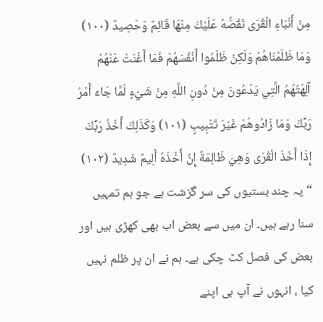مِنْ أَنْبَاءِ الْقُرَى نَقُصُّهُ عَلَيْكَ مِنْهَا قَائِمٌ وَحَصِيدٌ (١٠٠) وَمَا ظَلَمْنَاهُمْ وَلَكِنْ ظَلَمُوا أَنْفُسَهُمْ فَمَا أَغْنَتْ عَنْهُمْ آلِهَتُهُمُ الَّتِي يَدْعُونَ مِنْ دُونِ اللَّهِ مِنْ شَيْءٍ لَمَّا جَاءَ أَمْرُ رَبِّكَ وَمَا زَادُوهُمْ غَيْرَ تَتْبِيبٍ (١٠١) وَكَذَلِكَ أَخْذُ رَبِّكَ إِذَا أَخَذَ الْقُرَى وَهِيَ ظَالِمَةٌ إِنَّ أَخْذَهُ أَلِيمٌ شَدِيدٌ (١٠٢) “ یہ چند بستیوں کی سر گزشت ہے جو ہم تمہیں سنا رہے ہیں۔ ان میں سے بعض اب بھی کھڑی ہیں اور بعض کی فصل کٹ چکی ہے۔ ہم نے ان پر ظلم نہیں کیا ، انہوں نے آپ ہی اپنے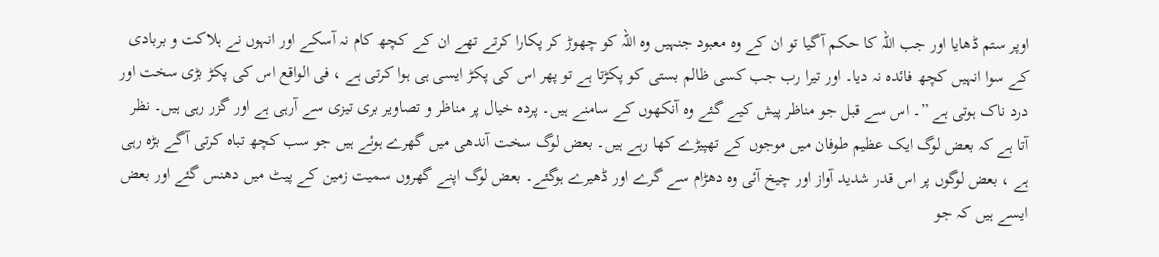اوپر ستم ڈھایا اور جب اللہ کا حکم آگیا تو ان کے وہ معبود جنہیں وہ اللہ کو چھوڑ کر پکارا کرتے تھے ان کے کچھ کام نہ آسکے اور انہوں نے ہلاکت و بربادی کے سوا انہیں کچھ فائدہ نہ دیا۔ اور تیرا رب جب کسی ظالم بستی کو پکڑتا ہے تو پھر اس کی پکڑ ایسی ہی ہوا کرتی ہے ، فی الواقع اس کی پکڑ بڑی سخت اور درد ناک ہوتی ہے ”۔ اس سے قبل جو مناظر پیش کیے گئے وہ آنکھوں کے سامنے ہیں۔ پردہ خیال پر مناظر و تصاویر بری تیزی سے آرہی ہے اور گزر رہی ہیں۔ نظر آتا ہے کہ بعض لوگ ایک عظیم طوفان میں موجوں کے تھپیڑے کھا رہے ہیں۔ بعض لوگ سخت آندھی میں گھرے ہوئے ہیں جو سب کچھ تباہ کرتی آگے بڑہ رہی ہے ، بعض لوگوں پر اس قدر شدید آواز اور چیخ آئی وہ دھڑام سے گرے اور ڈھیرے ہوگئے۔ بعض لوگ اپنے گھروں سمیت زمین کے پیٹ میں دھنس گئے اور بعض ایسے ہیں کہ جو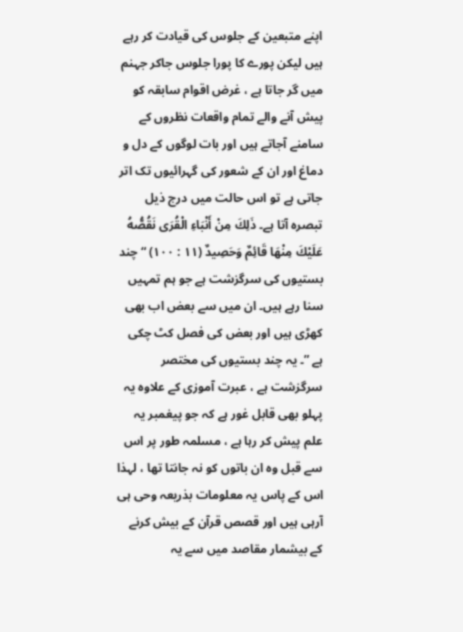اپنے متبعین کے جلوس کی قیادت کر رہے ہیں لیکن پورے کا پورا جلوس جاکر جہنم میں گر جاتا ہے ، غرض اقوام سابقہ کو پیش آنے والے تمام واقعات نظروں کے سامنے آجاتے ہیں اور بات لوگوں کے دل و دماغ اور ان کے شعور کی گہرائیوں تک اتر جاتی ہے تو اس حالت میں درج ذیل تبصرہ آتا ہے۔ ذَلِكَ مِنْ أَنْبَاءِ الْقُرَى نَقُصُّهُ عَلَيْكَ مِنْهَا قَائِمٌ وَحَصِيدٌ (١١ : ١٠٠) “ چند بستیوں کی سرگزشت ہے جو ہم تمہیں سنا رہے ہیں۔ ان میں سے بعض اب بھی کھڑی ہیں اور بعض کی فصل کٹ چکی ہے ”۔ یہ چند بستیوں کی مختصر سرگزشت ہے ، عبرت آموزی کے علاوہ یہ پہلو بھی قابل غور ہے کہ جو پیغمبر یہ علم پیش کر رہا ہے ، مسلمہ طور پر اس سے قبل وہ ان باتوں کو نہ جانتا تھا ، لہذا اس کے پاس یہ معلومات بذریعہ وحی ہی آرہی ہیں اور قصص قرآن کے بیش کرنے کے بیشمار مقاصد میں سے یہ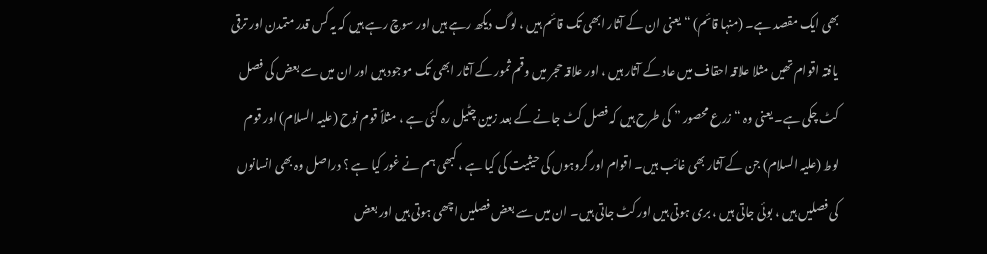بھی ایک مقصد ہے۔ (منہا قائم) “ یعنی ان کے آثار ابھی تک قائم ہیں ، لوگ دیکھ رہے ہیں اور سوچ رہے ہیں کہ یہ کس قدر متمدن اور ترقی یافتہ اقوام تھیں مثلا علاقہ احقاف میں عاد کے آثار ہیں ، اور علاقہ حجر میں وقم ثمور کے آثار ابھی تک موجود ہیں اور ان میں سے بعض کی فصل کٹ چکی ہے۔ یعنی وہ “ زرع محصور ” کی طرح ہیں کہ فصل کٹ جانے کے بعد زمین چٹیل رہ گئی ہے ، مثلاً قوم نوح (علیہ السلام) اور قوم لوط (علیہ السلام) جن کے آثار بھی غائب ہیں۔ اقوام اور گروہوں کی حیثیت کی کیا ہے ، کبھی ہم نے غور کیا ہے ؟ دراصل وہ بھی انسانوں کی فصلیں ہیں ، بوئی جاتی ہیں ، بری ہوتی ہیں اور کٹ جاتی ہیں۔ ان میں سے بعض فصلیں اچھی ہوتی ہیں اور بعض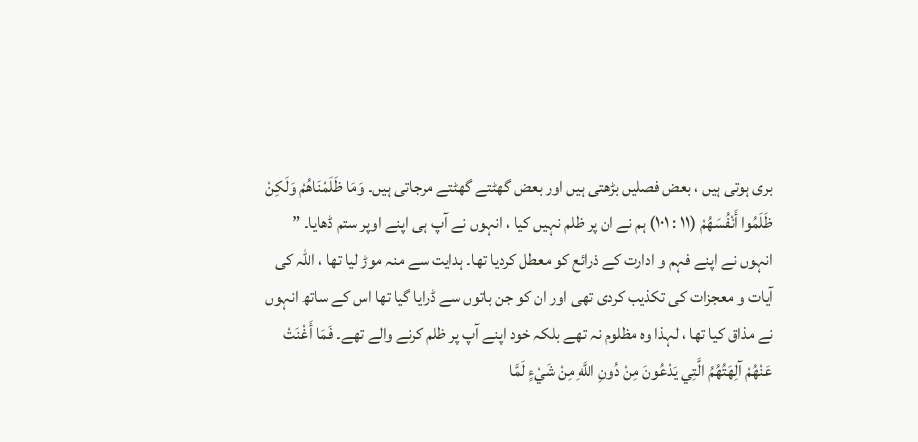بری ہوتی ہیں ، بعض فصلیں بڑھتی ہیں اور بعض گھٹتے گھٹتے مرجاتی ہیں۔ وَمَا ظَلَمْنَاهُمْ وَلَكِنْ ظَلَمُوا أَنْفُسَهُمْ (١١ : ١٠١) ہم نے ان پر ظلم نہیں کیا ، انہوں نے آپ ہی اپنے اوپر ستم ڈھایا۔ ” انہوں نے اپنے فہم و ادارت کے ذرائع کو معطل کردیا تھا۔ ہدایت سے منہ موڑ لیا تھا ، اللہ کی آیات و معجزات کی تکذیب کردی تھی اور ان کو جن باتوں سے ڈرایا گیا تھا اس کے ساتھ انہوں نے مذاق کیا تھا ، لہذا وہ مظلوم نہ تھے بلکہ خود اپنے آپ پر ظلم کرنے والے تھے۔ فَمَا أَغْنَتْ عَنْهُمْ آلِهَتُهُمُ الَّتِي يَدْعُونَ مِنْ دُونِ اللَّهِ مِنْ شَيْءٍ لَمَّا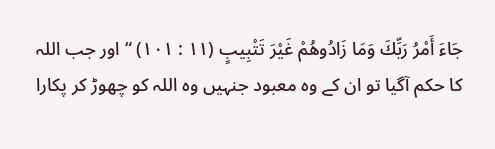جَاءَ أَمْرُ رَبِّكَ وَمَا زَادُوهُمْ غَيْرَ تَتْبِيبٍ (١١ : ١٠١) “ اور جب اللہ کا حکم آگیا تو ان کے وہ معبود جنہیں وہ اللہ کو چھوڑ کر پکارا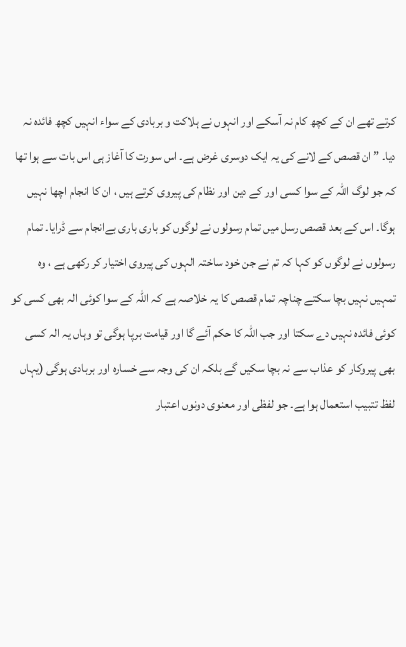کرتے تھے ان کے کچھ کام نہ آسکے اور انہوں نے ہلاکت و بربادی کے سواء انہیں کچھ فائدہ نہ دیا۔ ” ان قصص کے لانے کی یہ ایک دوسری غرض ہے۔ اس سورت کا آغاز ہی اس بات سے ہوا تھا کہ جو لوگ اللہ کے سوا کسی اور کے دین اور نظام کی پیروی کرتے ہیں ، ان کا انجام اچھا نہیں ہوگا۔ اس کے بعد قصص رسل میں تمام رسولوں نے لوگوں کو باری باری بےانجام سے ڈرایا۔ تمام رسولوں نے لوگوں کو کہا کہ تم نے جن خود ساختہ الہوں کی پیروی اختیار کر رکھی ہے ، وہ تمہیں نہیں بچا سکتے چناچہ تمام قصص کا یہ خلاصہ ہے کہ اللہ کے سوا کوئی الہ بھی کسی کو کوئی فائدہ نہیں دے سکتا اور جب اللہ کا حکم آئے گا اور قیامت برپا ہوگی تو وہاں یہ الہ کسی بھی پیروکار کو عذاب سے نہ بچا سکیں گے بلکہ ان کی وجہ سے خسارہ اور بربادی ہوگی (یہاں لفظ تتبیب استعمال ہوا ہے۔ جو لفظی اور معنوی دونوں اعتبار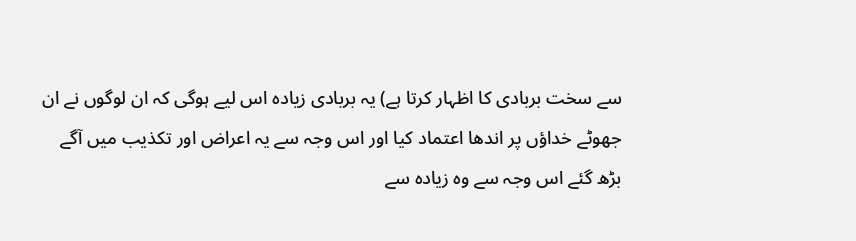سے سخت بربادی کا اظہار کرتا ہے) یہ بربادی زیادہ اس لیے ہوگی کہ ان لوگوں نے ان جھوٹے خداؤں پر اندھا اعتماد کیا اور اس وجہ سے یہ اعراض اور تکذیب میں آگے بڑھ گئے اس وجہ سے وہ زیادہ سے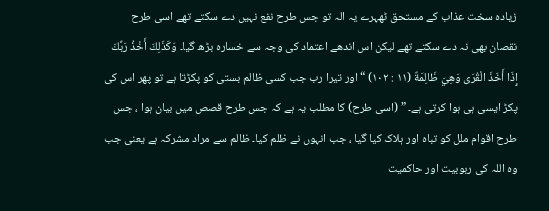زیادہ سخت عذاب کے مستحق ٹھہرے یہ الہ تو جس طرح نفع نہیں دے سکتے تھے اسی طرح نقصان بھی نہ دے سکتے تھے لیکن اس اندھے اعتماد کی وجہ سے خسارہ بڑھ گیا۔ وَكَذَلِكَ أَخْذُ رَبِّكَ إِذَا أَخَذَ الْقُرَى وَهِيَ ظَالِمَةٌ (١١ : ١٠٢) “ اور تیرا رب جب کسی ظالم بستی کو پکڑتا ہے تو پھر اس کی پکڑ ایسی ہی ہوا کرتی ہے۔ ” (اسی طرح) کا مطلب یہ ہے کہ جس طرح قصص میں بیان ہوا ، جس طرح اقوام ملل کو تباہ اور ہلاک کیا گیا ، جب انہوں نے ظلم کیا۔ ظالم سے مراد مشرکہ ہے یعنی جب وہ اللہ کی ربوبیت اور حاکمیت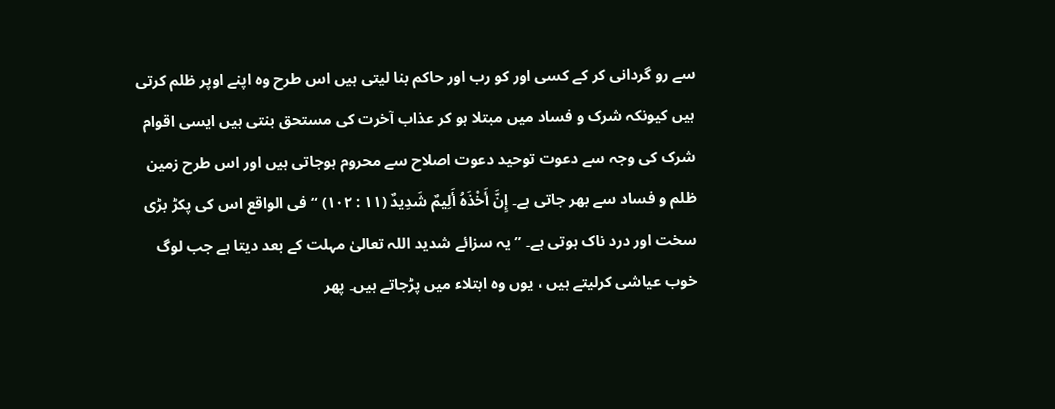سے رو گردانی کر کے کسی اور کو رب اور حاکم بنا لیتی ہیں اس طرح وہ اپنے اوپر ظلم کرتی ہیں کیونکہ شرک و فساد میں مبتلا ہو کر عذاب آخرت کی مستحق بنتی ہیں ایسی اقوام شرک کی وجہ سے دعوت توحید دعوت اصلاح سے محروم ہوجاتی ہیں اور اس طرح زمین ظلم و فساد سے بھر جاتی ہے۔ إِنَّ أَخْذَهُ أَلِيمٌ شَدِيدٌ (١١ : ١٠٢) “ فی الواقع اس کی پکڑ بڑی سخت اور درد ناک ہوتی ہے۔ ” یہ سزائے شدید اللہ تعالیٰ مہلت کے بعد دیتا ہے جب لوگ خوب عیاشی کرلیتے ہیں ، یوں وہ ابتلاء میں پڑجاتے ہیں۔ پھر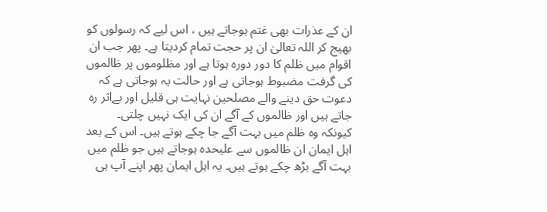ان کے عذرات بھی غتم ہوجاتے ہیں ، اس لیے کہ رسولوں کو بھیج کر اللہ تعالیٰ ان پر حجت تمام کردیتا ہے۔ پھر جب ان اقوام میں ظلم کا دور دورہ ہوتا ہے اور مظلوموں پر ظالموں کی گرفت مضبوط ہوجاتی ہے اور حالت یہ ہوجاتی ہے کہ دعوت حق دینے والے مصلحین نہایت ہی قلیل اور بےاثر رہ جاتے ہیں اور ظالموں کے آگے ان کی ایک نہیں چلتی۔ کیونکہ وہ ظلم میں بہت آگے جا چکے ہوتے ہیں۔ اس کے بعد اہل ایمان ان ظالموں سے علیحدہ ہوجاتے ہیں جو ظلم میں بہت آگے بڑھ چکے ہوتے ہیں۔ یہ اہل ایمان پھر اپنے آپ ہی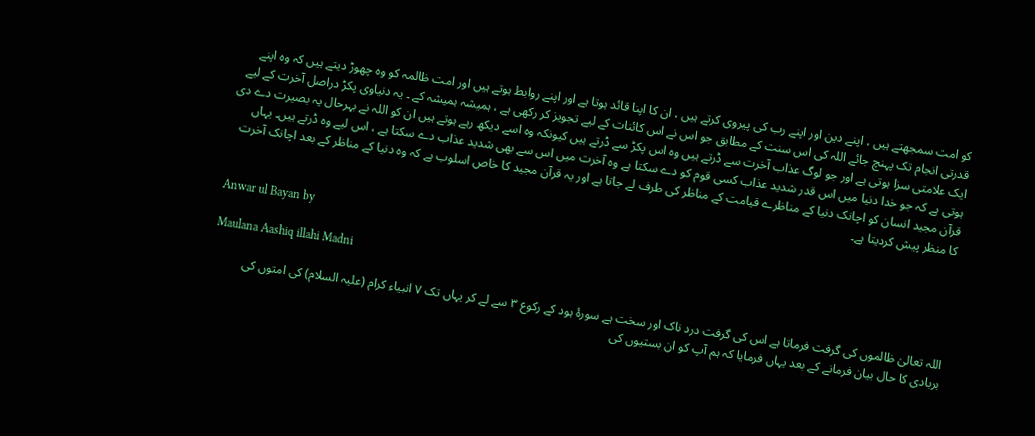کو امت سمجھتے ہیں ، اپنے دین اور اپنے رب کی پیروی کرتے ہیں ، ان کا اپنا قائد ہوتا ہے اور اپنے روابط ہوتے ہیں اور امت ظالمہ کو وہ چھوڑ دیتے ہیں کہ وہ اپنے قدرتی انجام تک پہنچ جائے اللہ کی اس سنت کے مطابق جو اس نے اس کائنات کے لیے تجویز کر رکھی ہے ، ہمیشہ ہمیشہ کے ۔ یہ دنیاوی پکڑ دراصل آخرت کے لیے ایک علامتی سزا ہوتی ہے اور جو لوگ عذاب آخرت سے ڈرتے ہیں وہ اس پکڑ سے ڈرتے ہیں کیونکہ وہ اسے دیکھ رہے ہوتے ہیں ان کو اللہ نے بہرحال یہ بصیرت دے دی ہوتی ہے کہ جو خدا دنیا میں اس قدر شدید عذاب کسی قوم کو دے سکتا ہے وہ آخرت میں اس سے بھی شدید عذاب دے سکتا ہے ، اس لیے وہ ڈرتے ہیں۔ یہاں قرآن مجید انسان کو اچانک دنیا کے مناظرے قیامت کے مناظر کی طرف لے جاتا ہے اور یہ قرآن مجید کا خاص اسلوب ہے کہ وہ دنیا کے مناظر کے بعد اچانک آخرت کا منظر پیش کردیتا ہے۔

Anwar ul Bayan by

Maulana Aashiq illahi Madni

اللہ تعالیٰ ظالموں کی گرفت فرماتا ہے اس کی گرفت درد ناک اور سخت ہے سورۂ ہود کے رکوع ٣ سے لے کر یہاں تک ٧ انبیاء کرام (علیہ السلام) کی امتوں کی بربادی کا حال بیان فرمانے کے بعد یہاں فرمایا کہ ہم آپ کو ان بستیوں کی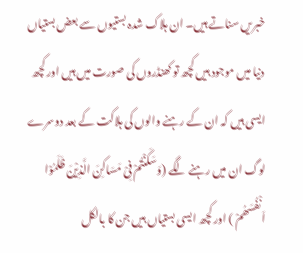خبریں سناتے ہیں۔ ان ہلاک شدہ بستیوں سے بعض بستیاں دنیا میں موجود ہیں کچھ تو کھنڈروں کی صورت میں ہیں اور کچھ ایسی ہیں کہ ان کے رہنے والوں کی ہلاکت کے بعد دوسرے لوگ ان میں رہنے لگے (وَسَکَنْتُمْ فِیْ مَسَاکِنَ الَّذِیْنَ ظَلَمُوْا اَنْفُسَھُمْ ) اور کچھ ایسی بستیاں ہیں جن کا بالکل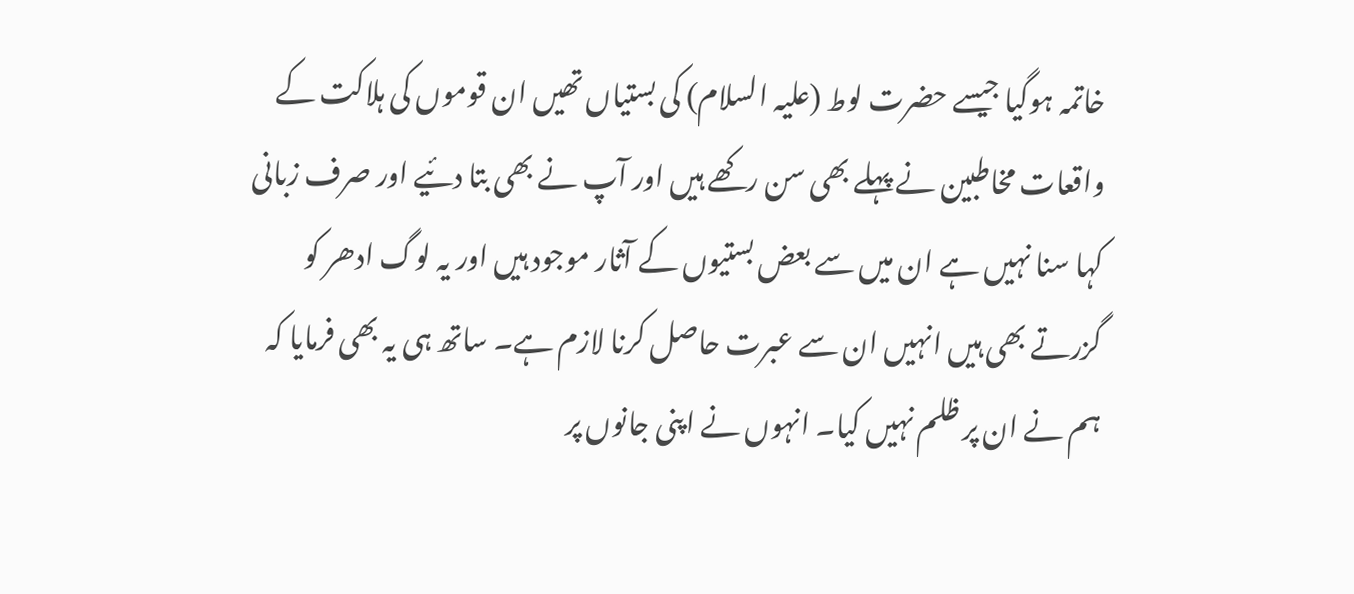خاتمہ ہوگیا جیسے حضرت لوط (علیہ السلام) کی بستیاں تھیں ان قوموں کی ہلاکت کے واقعات مخاطبین نے پہلے بھی سن رکھے ہیں اور آپ نے بھی بتا دئیے اور صرف زبانی کہا سنا نہیں ہے ان میں سے بعض بستیوں کے آثار موجود ہیں اور یہ لوگ ادھر کو گزرتے بھی ہیں انہیں ان سے عبرت حاصل کرنا لازم ہے۔ ساتھ ہی یہ بھی فرمایا کہ ہم نے ان پر ظلم نہیں کیا۔ انہوں نے اپنی جانوں پر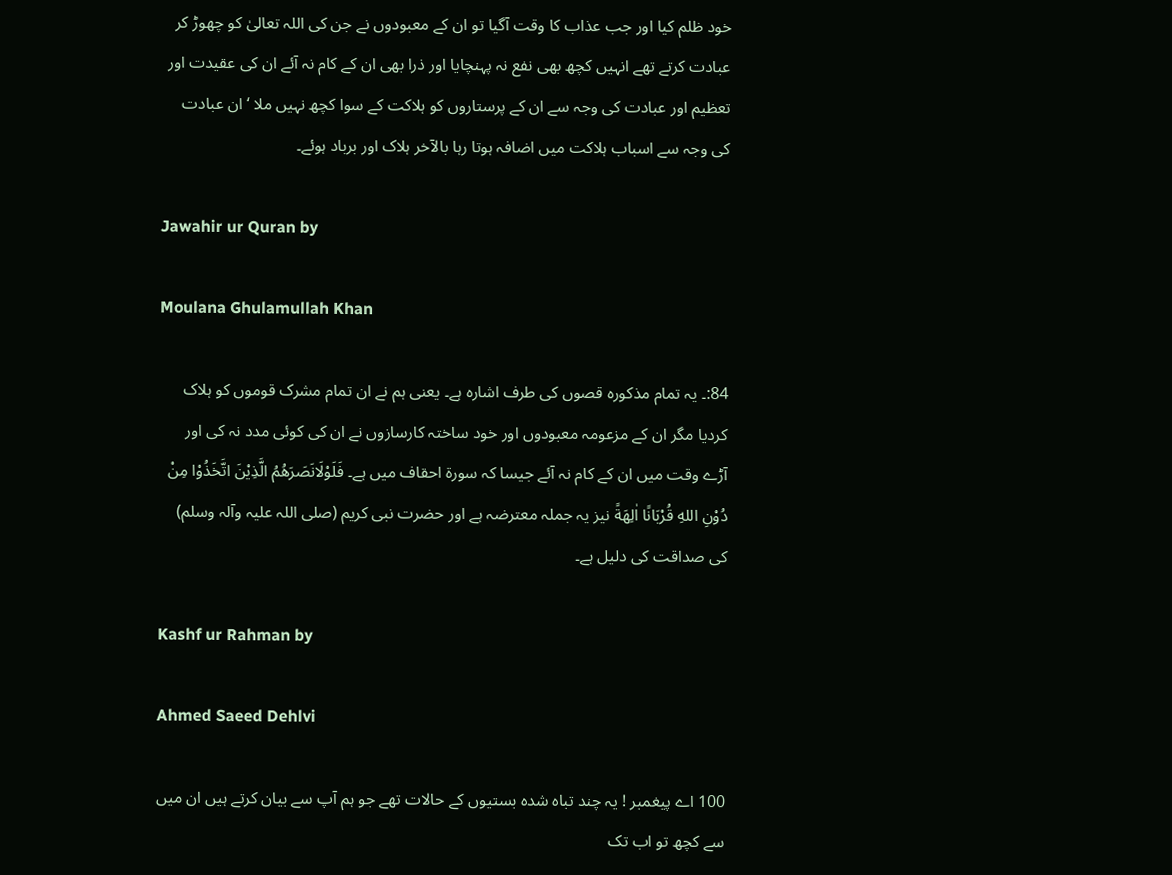خود ظلم کیا اور جب عذاب کا وقت آگیا تو ان کے معبودوں نے جن کی اللہ تعالیٰ کو چھوڑ کر عبادت کرتے تھے انہیں کچھ بھی نفع نہ پہنچایا اور ذرا بھی ان کے کام نہ آئے ان کی عقیدت اور تعظیم اور عبادت کی وجہ سے ان کے پرستاروں کو ہلاکت کے سوا کچھ نہیں ملا ‘ ان عبادت کی وجہ سے اسباب ہلاکت میں اضافہ ہوتا رہا بالآخر ہلاک اور برباد ہوئے۔

Jawahir ur Quran by

Moulana Ghulamullah Khan

84:۔ یہ تمام مذکورہ قصوں کی طرف اشارہ ہے۔ یعنی ہم نے ان تمام مشرک قوموں کو ہلاک کردیا مگر ان کے مزعومہ معبودوں اور خود ساختہ کارسازوں نے ان کی کوئی مدد نہ کی اور آڑے وقت میں ان کے کام نہ آئے جیسا کہ سورة احقاف میں ہے۔ فَلَوْلَانَصَرَھُمُ الَّذِیْنَ اتَّخَذُوْا مِنْ دُوْنِ اللهِ قُرْبَانًا اٰلِھَةً نیز یہ جملہ معترضہ ہے اور حضرت نبی کریم (صلی اللہ علیہ وآلہ وسلم) کی صداقت کی دلیل ہے۔

Kashf ur Rahman by

Ahmed Saeed Dehlvi

100 اے پیغمبر ! یہ چند تباہ شدہ بستیوں کے حالات تھے جو ہم آپ سے بیان کرتے ہیں ان میں سے کچھ تو اب تک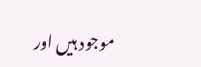موجود ہیں اور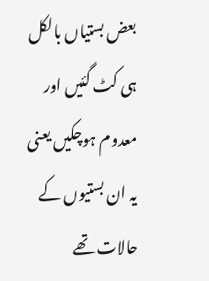بعض بستیاں بالکل ہی کٹ گئیں اور معدوم ہوچکیں یعنی یہ ان بستیوں کے حالات تھے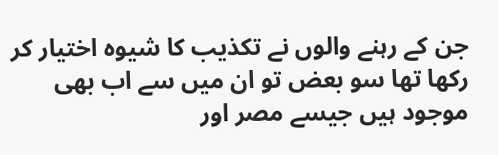جن کے رہنے والوں نے تکذیب کا شیوہ اختیار کر رکھا تھا سو بعض تو ان میں سے اب بھی موجود ہیں جیسے مصر اور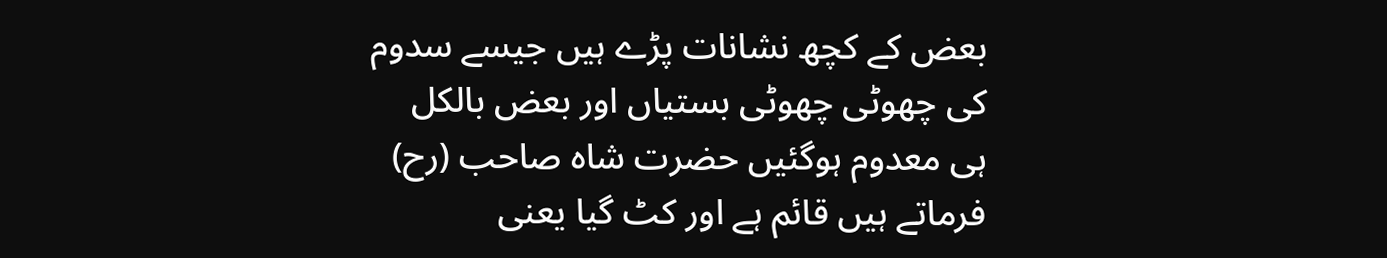بعض کے کچھ نشانات پڑے ہیں جیسے سدوم کی چھوٹی چھوٹی بستیاں اور بعض بالکل ہی معدوم ہوگئیں حضرت شاہ صاحب (رح) فرماتے ہیں قائم ہے اور کٹ گیا یعنی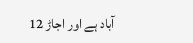آباد ہے اور اجاڑ 12